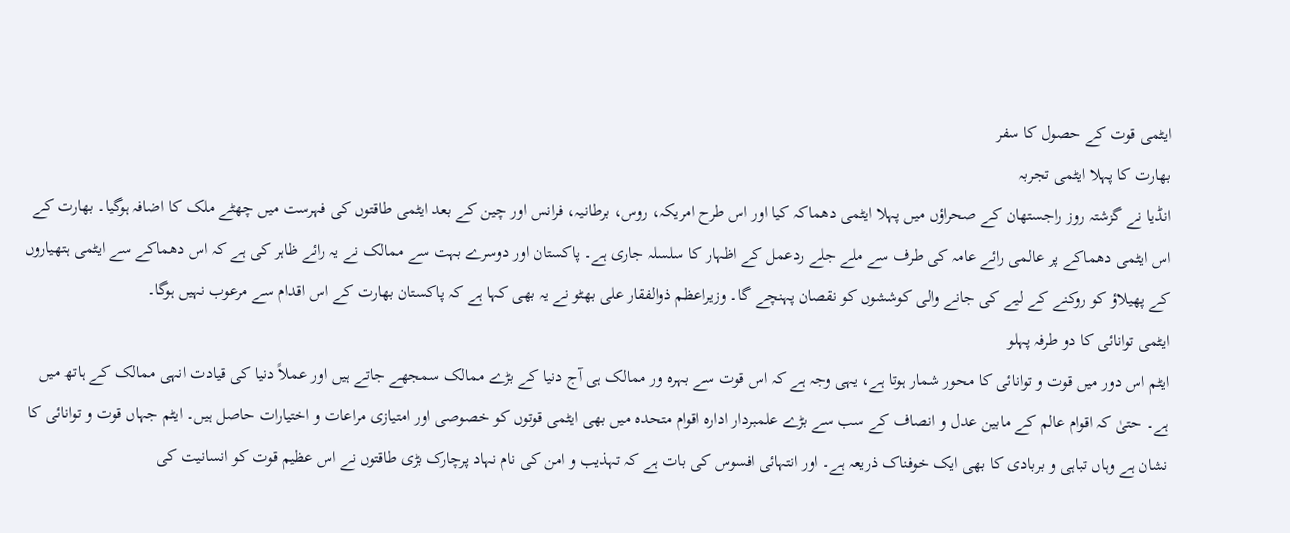ایٹمی قوت کے حصول کا سفر
بھارت کا پہلا ایٹمی تجربہ
انڈیا نے گزشتہ روز راجستھان کے صحراؤں میں پہلا ایٹمی دھماکہ کیا اور اس طرح امریکہ، روس، برطانیہ، فرانس اور چین کے بعد ایٹمی طاقتوں کی فہرست میں چھٹے ملک کا اضافہ ہوگیا۔ بھارت کے اس ایٹمی دھماکے پر عالمی رائے عامہ کی طرف سے ملے جلے ردعمل کے اظہار کا سلسلہ جاری ہے۔ پاکستان اور دوسرے بہت سے ممالک نے یہ رائے ظاہر کی ہے کہ اس دھماکے سے ایٹمی ہتھیاروں کے پھیلاؤ کو روکنے کے لیے کی جانے والی کوششوں کو نقصان پہنچے گا۔ وزیراعظم ذوالفقار علی بھٹو نے یہ بھی کہا ہے کہ پاکستان بھارت کے اس اقدام سے مرعوب نہیں ہوگا۔
ایٹمی توانائی کا دو طرفہ پہلو
ایٹم اس دور میں قوت و توانائی کا محور شمار ہوتا ہے، یہی وجہ ہے کہ اس قوت سے بہرہ ور ممالک ہی آج دنیا کے بڑے ممالک سمجھے جاتے ہیں اور عملاً دنیا کی قیادت انہی ممالک کے ہاتھ میں ہے۔ حتیٰ کہ اقوام عالم کے مابین عدل و انصاف کے سب سے بڑے علمبردار ادارہ اقوام متحدہ میں بھی ایٹمی قوتوں کو خصوصی اور امتیازی مراعات و اختیارات حاصل ہیں۔ ایٹم جہاں قوت و توانائی کا نشان ہے وہاں تباہی و بربادی کا بھی ایک خوفناک ذریعہ ہے۔ اور انتہائی افسوس کی بات ہے کہ تہذیب و امن کی نام نہاد پرچارک بڑی طاقتوں نے اس عظیم قوت کو انسانیت کی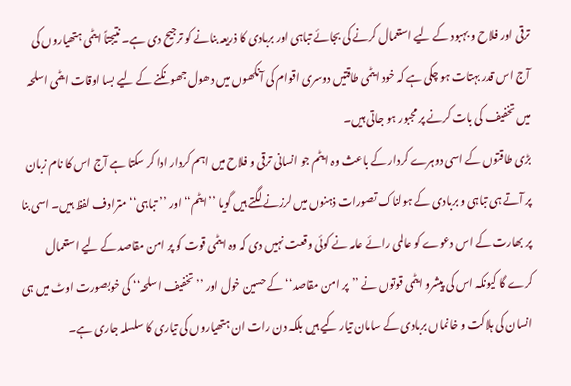ترقی اور فلاح و بہبود کے لیے استعمال کرنے کی بجائے تباہی اور بربادی کا ذریعہ بنانے کو ترجیح دی ہے۔ نتیجتاً ایٹمی ہتھیاروں کی آج اس قدر بہتات ہو چکی ہے کہ خود ایٹمی طاقتیں دوسری اقوام کی آنکھوں میں دھول جھونکنے کے لیے بسا اوقات ایٹمی اسلحہ میں تخفیف کی بات کرنے پر مجبور ہو جاتی ہیں۔
بڑی طاقتوں کے اسی دوہرے کردار کے باعث وہ ایٹم جو انسانی ترقی و فلاح میں اہم کردار ادا کر سکتا ہے آج اس کا نام زبان پر آتے ہی تباہی و بربادی کے ہولناک تصورات ذہنوں میں لرزنے لگتے ہیں گویا ’’ایٹم‘‘ اور ’’تباہی‘‘ مترادف لفظ ہیں۔ اسی بنا پر بھارت کے اس دعوے کو عالمی رائے عامہ نے کوئی وقعت نہیں دی کہ وہ ایٹمی قوت کو پر امن مقاصد کے لیے استعمال کرے گا کیونکہ اس کی پیشرو ایٹمی قوتوں نے ’’پر امن مقاصد‘‘ کے حسین خول اور ’’تخفیف اسلحہ‘‘ کی خوبصورت اوٹ میں ہی انسان کی ہلاکت و خانماں بربادی کے سامان تیار کیے ہیں بلکہ دن رات ان ہتھیاروں کی تیاری کا سلسلہ جاری ہے۔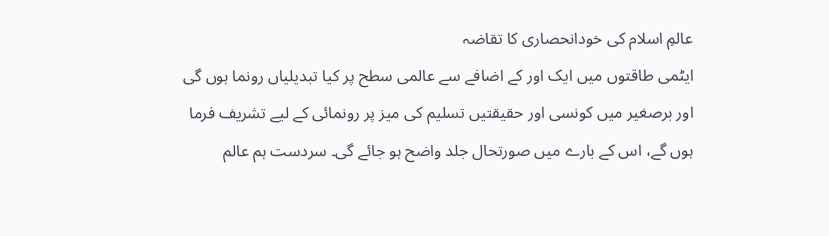عالمِ اسلام کی خودانحصاری کا تقاضہ
ایٹمی طاقتوں میں ایک اور کے اضافے سے عالمی سطح پر کیا تبدیلیاں رونما ہوں گی اور برصغیر میں کونسی اور حقیقتیں تسلیم کی میز پر رونمائی کے لیے تشریف فرما ہوں گے، اس کے بارے میں صورتحال جلد واضح ہو جائے گی۔ سردست ہم عالم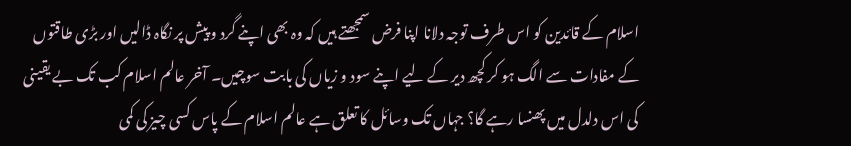اسلام کے قائدین کو اس طرف توجہ دلانا اپنا فرض سمجھتے ہیں کہ وہ بھی اپنے گرد و پیش پر نگاہ ڈالیں اور بڑی طاقتوں کے مفادات سے الگ ہو کر کچھ دیر کے لیے اپنے سود و زیاں کی بابت سوچیں۔ آخر عالم اسلام کب تک بے یقینی کی اس دلدل میں پھنسا رہے گا؟ جہاں تک وسائل کا تعلق ہے عالم اسلام کے پاس کسی چیز کی کمی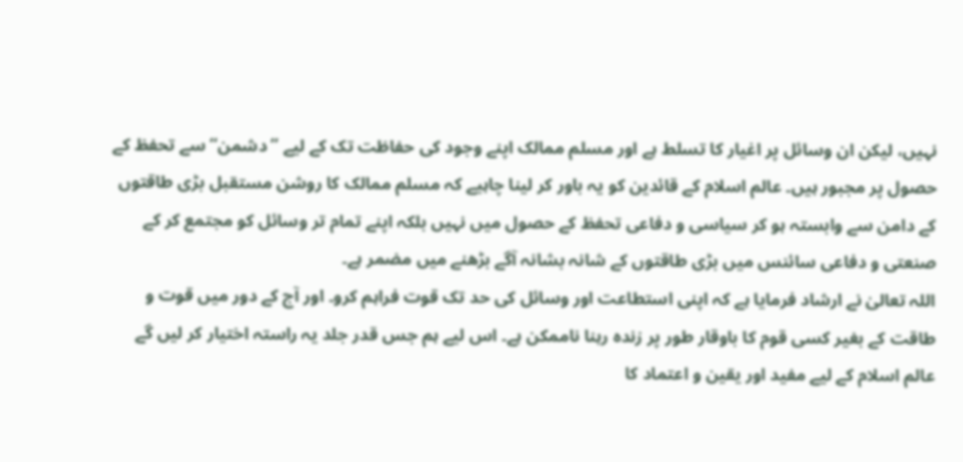نہیں، لیکن ان وسائل پر اغیار کا تسلط ہے اور مسلم ممالک اپنے وجود کی حفاظت تک کے لیے ’’دشمن‘‘ سے تحفظ کے حصول پر مجبور ہیں۔ عالم اسلام کے قائدین کو یہ باور کر لینا چاہیے کہ مسلم ممالک کا روشن مستقبل بڑی طاقتوں کے دامن سے وابستہ ہو کر سیاسی و دفاعی تحفظ کے حصول میں نہیں بلکہ اپنے تمام تر وسائل کو مجتمع کر کے صنعتی و دفاعی سائنس میں بڑی طاقتوں کے شانہ بشانہ آگے بڑھنے میں مضمر ہے۔
اللہ تعالیٰ نے ارشاد فرمایا ہے کہ اپنی استطاعت اور وسائل کی حد تک قوت فراہم کرو۔ اور آج کے دور میں قوت و طاقت کے بغیر کسی قوم کا باوقار طور پر زندہ رہنا ناممکن ہے۔ اس لیے ہم جس قدر جلد یہ راستہ اختیار کر لیں گے عالم اسلام کے لیے مفید اور یقین و اعتماد کا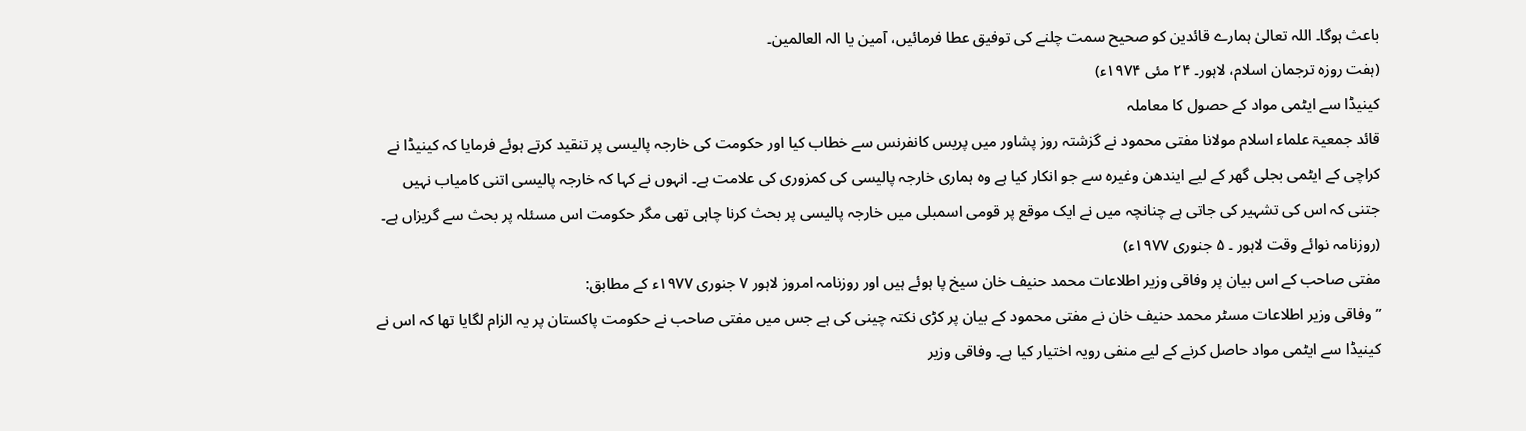باعث ہوگا۔ اللہ تعالیٰ ہمارے قائدین کو صحیح سمت چلنے کی توفیق عطا فرمائیں، آمین یا الہ العالمین۔
(ہفت روزہ ترجمان اسلام، لاہور۔ ۲۴ مئی ۱۹۷۴ء)
کینیڈا سے ایٹمی مواد کے حصول کا معاملہ
قائد جمعیۃ علماء اسلام مولانا مفتی محمود نے گزشتہ روز پشاور میں پریس کانفرنس سے خطاب کیا اور حکومت کی خارجہ پالیسی پر تنقید کرتے ہوئے فرمایا کہ کینیڈا نے کراچی کے ایٹمی بجلی گھر کے لیے ایندھن وغیرہ سے جو انکار کیا ہے وہ ہماری خارجہ پالیسی کی کمزوری کی علامت ہے۔ انہوں نے کہا کہ خارجہ پالیسی اتنی کامیاب نہیں جتنی کہ اس کی تشہیر کی جاتی ہے چنانچہ میں نے ایک موقع پر قومی اسمبلی میں خارجہ پالیسی پر بحث کرنا چاہی تھی مگر حکومت اس مسئلہ پر بحث سے گریزاں ہے۔ (روزنامہ نوائے وقت لاہور ۔ ۵ جنوری ۱۹۷۷ء)
مفتی صاحب کے اس بیان پر وفاقی وزیر اطلاعات محمد حنیف خان سیخ پا ہوئے ہیں اور روزنامہ امروز لاہور ۷ جنوری ۱۹۷۷ء کے مطابق:
’’وفاقی وزیر اطلاعات مسٹر محمد حنیف خان نے مفتی محمود کے بیان پر کڑی نکتہ چینی کی ہے جس میں مفتی صاحب نے حکومت پاکستان پر یہ الزام لگایا تھا کہ اس نے کینیڈا سے ایٹمی مواد حاصل کرنے کے لیے منفی رویہ اختیار کیا ہے۔ وفاقی وزیر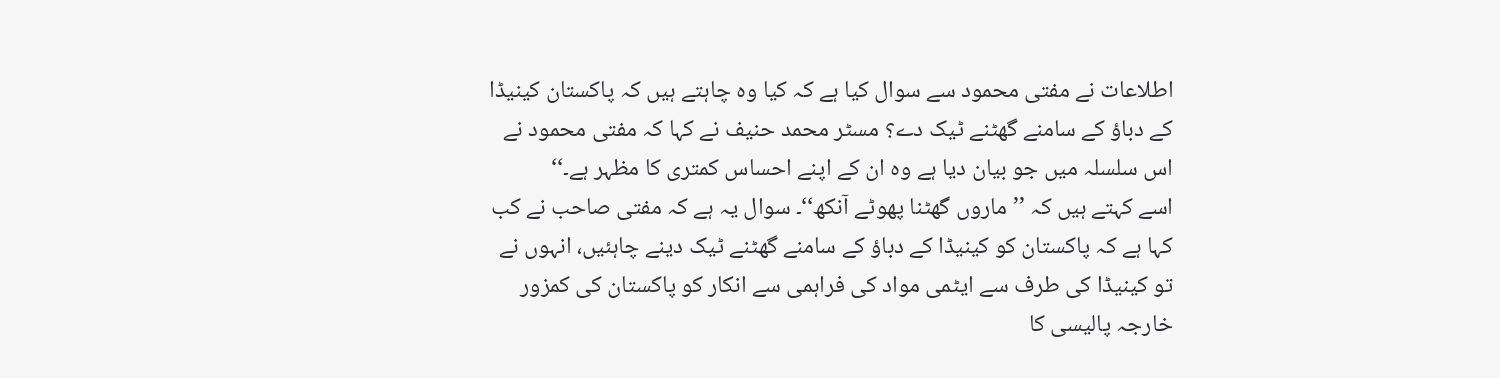اطلاعات نے مفتی محمود سے سوال کیا ہے کہ کیا وہ چاہتے ہیں کہ پاکستان کینیڈا کے دباؤ کے سامنے گھٹنے ٹیک دے؟ مسٹر محمد حنیف نے کہا کہ مفتی محمود نے اس سلسلہ میں جو بیان دیا ہے وہ ان کے اپنے احساس کمتری کا مظہر ہے۔‘‘
اسے کہتے ہیں کہ ’’ماروں گھٹنا پھوٹے آنکھ‘‘۔ سوال یہ ہے کہ مفتی صاحب نے کب کہا ہے کہ پاکستان کو کینیڈا کے دباؤ کے سامنے گھٹنے ٹیک دینے چاہئیں، انہوں نے تو کینیڈا کی طرف سے ایٹمی مواد کی فراہمی سے انکار کو پاکستان کی کمزور خارجہ پالیسی کا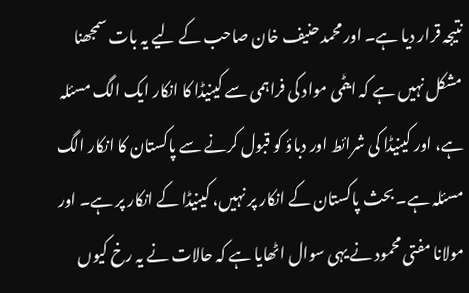نتیجہ قرار دیا ہے۔ اور محمد حنیف خان صاحب کے لیے یہ بات سمجھنا مشکل نہیں ہے کہ ایٹمی مواد کی فراہمی سے کینیڈا کا انکار ایک الگ مسئلہ ہے، اور کینیڈا کی شرائط اور دباؤ کو قبول کرنے سے پاکستان کا انکار الگ مسئلہ ہے۔ بحث پاکستان کے انکار پر نہیں، کینیڈا کے انکار پر ہے۔ اور مولانا مفتی محمود نے یہی سوال اٹھایا ہے کہ حالات نے یہ رخ کیوں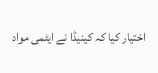اختیار کیا کہ کینیڈا نے ایٹمی مواد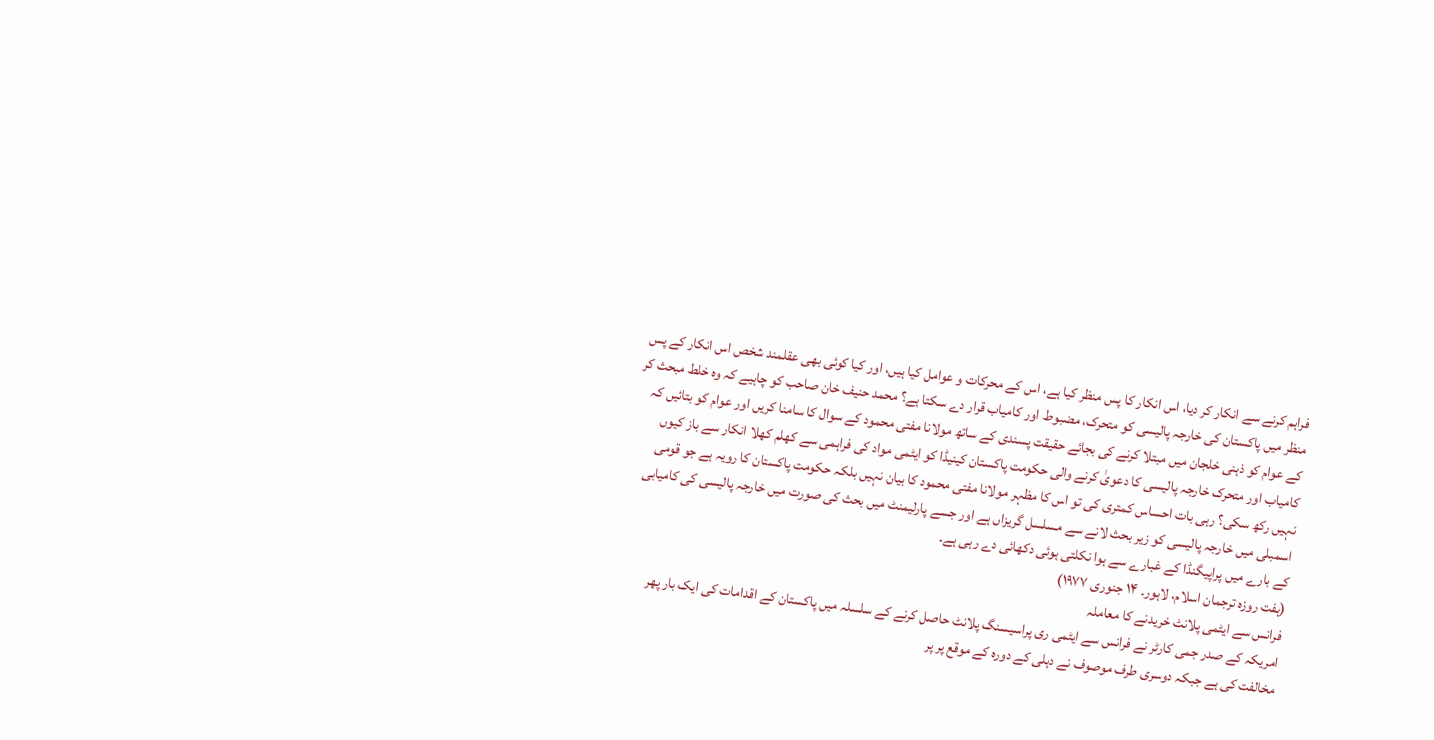فراہم کرنے سے انکار کر دیا، اس انکار کا پس منظر کیا ہے، اس کے محرکات و عوامل کیا ہیں، اور کیا کوئی بھی عقلمند شخص اس انکار کے پس منظر میں پاکستان کی خارجہ پالیسی کو متحرک، مضبوط اور کامیاب قرار دے سکتا ہے؟ محمد حنیف خان صاحب کو چاہیے کہ وہ خلط مبحث کر کے عوام کو ذہنی خلجان میں مبتلا کرنے کی بجائے حقیقت پسندی کے ساتھ مولانا مفتی محمود کے سوال کا سامنا کریں اور عوام کو بتائیں کہ کامیاب اور متحرک خارجہ پالیسی کا دعویٰ کرنے والی حکومت پاکستان کینیڈا کو ایٹمی مواد کی فراہمی سے کھلم کھلا انکار سے باز کیوں نہیں رکھ سکی؟ رہی بات احساس کمتری کی تو اس کا مظہر مولانا مفتی محمود کا بیان نہیں بلکہ حکومت پاکستان کا رویہ ہے جو قومی اسمبلی میں خارجہ پالیسی کو زیر بحث لانے سے مسلسل گریزاں ہے اور جسے پارلیمنٹ میں بحث کی صورت میں خارجہ پالیسی کی کامیابی کے بارے میں پراپیگنڈا کے غبارے سے ہوا نکلتی ہوئی دکھائی دے رہی ہے۔
(ہفت روزہ ترجمان اسلام، لاہور۔ ۱۴ جنوری ۱۹۷۷)
فرانس سے ایٹمی پلانٹ خریدنے کا معاملہ
امریکہ کے صدر جمی کارٹر نے فرانس سے ایٹمی ری پراسیسنگ پلانٹ حاصل کرنے کے سلسلہ میں پاکستان کے اقدامات کی ایک بار پھر مخالفت کی ہے جبکہ دوسری طرف موصوف نے دہلی کے دورہ کے موقع پر پر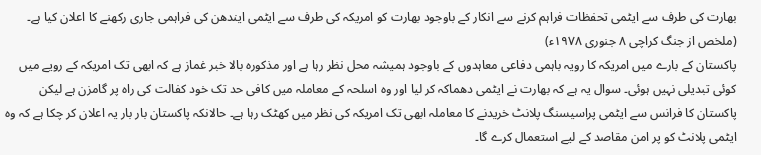بھارت کی طرف سے ایٹمی تحفظات فراہم کرنے سے انکار کے باوجود بھارت کو امریکہ کی طرف سے ایٹمی ایندھن کی فراہمی جاری رکھنے کا اعلان کیا ہے۔ (ملخص از جنگ کراچی ۸ جنوری ۱۹۷۸ء)
پاکستان کے بارے میں امریکہ کا رویہ باہمی دفاعی معاہدوں کے باوجود ہمیشہ محل نظر رہا ہے اور مذکورہ بالا خبر غماز ہے کہ ابھی تک امریکہ کے رویے میں کوئی تبدیلی نہیں ہوئی۔ سوال یہ ہے کہ بھارت نے ایٹمی دھماکہ کر لیا اور وہ اسلحہ کے معاملہ میں کافی حد تک خود کفالت کی راہ پر گامزن ہے لیکن پاکستان کا فرانس سے ایٹمی پراسیسنگ پلانٹ خریدنے کا معاملہ ابھی تک امریکہ کی نظر میں کھٹک رہا ہے۔ حالانکہ پاکستان بار بار یہ اعلان کر چکا ہے کہ وہ ایٹمی پلانٹ کو پر امن مقاصد کے لیے استعمال کرے گا۔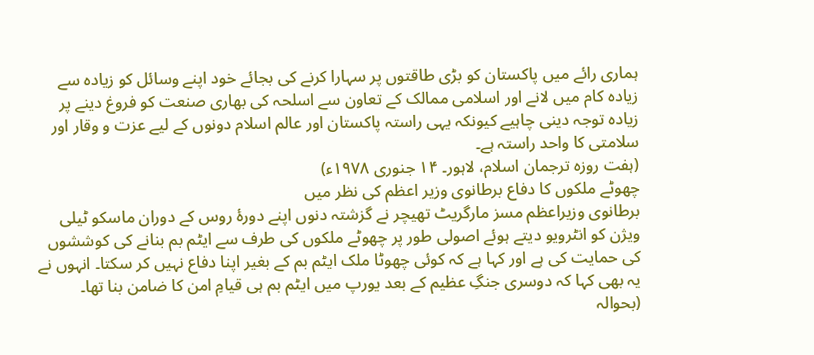ہماری رائے میں پاکستان کو بڑی طاقتوں پر سہارا کرنے کی بجائے خود اپنے وسائل کو زیادہ سے زیادہ کام میں لانے اور اسلامی ممالک کے تعاون سے اسلحہ کی بھاری صنعت کو فروغ دینے پر زیادہ توجہ دینی چاہیے کیونکہ یہی راستہ پاکستان اور عالم اسلام دونوں کے لیے عزت و وقار اور سلامتی کا واحد راستہ ہے۔
(ہفت روزہ ترجمان اسلام، لاہور۔ ۱۴ جنوری ۱۹۷۸ء)
چھوٹے ملکوں کا دفاع برطانوی وزیر اعظم کی نظر میں
برطانوی وزیراعظم مسز مارگریٹ تھیچر نے گزشتہ دنوں اپنے دورۂ روس کے دوران ماسکو ٹیلی ویژن کو انٹرویو دیتے ہوئے اصولی طور پر چھوٹے ملکوں کی طرف سے ایٹم بم بنانے کی کوششوں کی حمایت کی ہے اور کہا ہے کہ کوئی چھوٹا ملک ایٹم بم کے بغیر اپنا دفاع نہیں کر سکتا۔ انہوں نے یہ بھی کہا کہ دوسری جنگِ عظیم کے بعد یورپ میں ایٹم بم ہی قیامِ امن کا ضامن بنا تھا۔ (بحوالہ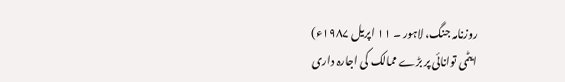روزنامہ جنگ، لاہور ۔ ۱۱ اپریل ۱۹۸۷ء)
ایٹمی توانائی پر بڑے ممالک کی اجارہ داری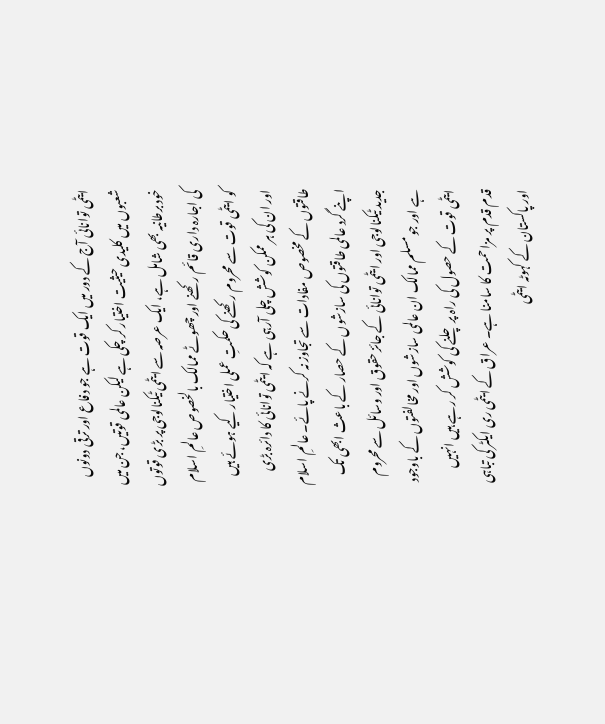ایٹمی توانائی آج کے دور میں ایک قوت ہے جو دفاع اور ترقی دونوں شعبوں میں کلیدی حیثیت اختیار کر چکی ہے لیکن عالمی قوتیں، جن میں خود برطانیہ بھی شامل ہے، ایک عرصہ سے ایٹمی ٹیکنالوجی پر بڑی قوتوں کی اجارہ داری قائم رکھنے اور چھوٹے ممالک بالخصوص عالمِ اسلام کو ایٹمی قوت سے محروم رکھنے کی حکمتِ عملی اختیار کیے ہوئے ہیں اور ان کی ہر ممکن کوشش چلی آرہی ہے کہ ایٹمی توانائی کا دائرہ بڑی طاقتوں کے مخصوص مفادات سے تجاوز نہ کرنے پائے۔ عالمِ اسلام اپنے گرد عالمی طاقتوں کی سازشوں کے حصار کے باعث ابھی تک جدید ٹیکنالوجی اور ایٹمی توانائی کے جائز حقوق اور وسائل سے محروم ہے اور جو مسلم ممالک ان عالمی سازشوں اور مخالفتوں کے باوجود ایٹمی قوت کے حصول کی راہ پر چلنے کی کوشش کر رہے ہیں انہیں قدم قدم پر مزاحمت کا سامنا ہے۔ عراق کے ایٹمی ری ایکٹر کی تباہی اور پاکستان کے کہوٹہ ایٹمی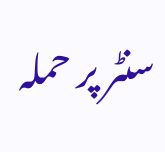سنٹر پر حملہ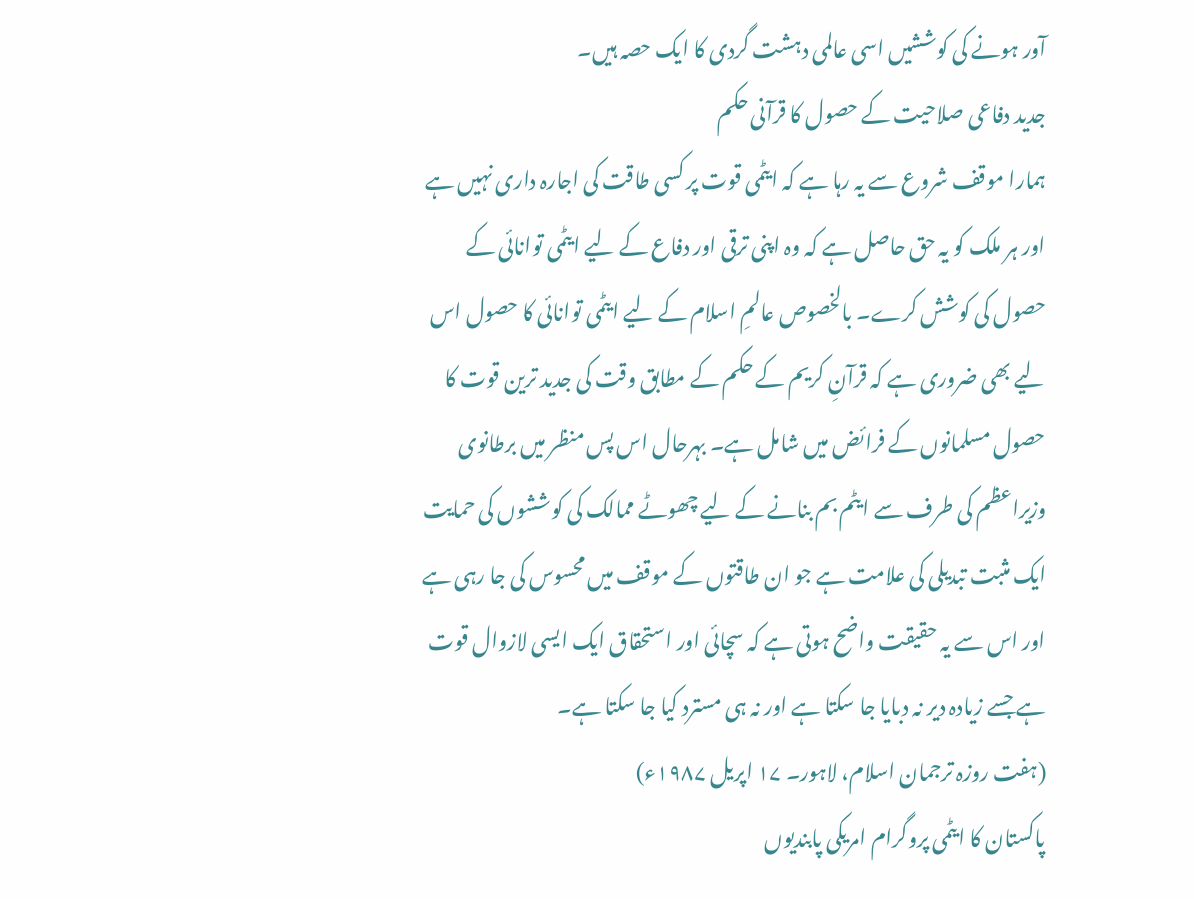آور ہونے کی کوششیں اسی عالمی دہشت گردی کا ایک حصہ ہیں۔
جدید دفاعی صلاحیت کے حصول کا قرآنی حکم
ہمارا موقف شروع سے یہ رہا ہے کہ ایٹمی قوت پر کسی طاقت کی اجارہ داری نہیں ہے اور ہر ملک کو یہ حق حاصل ہے کہ وہ اپنی ترقی اور دفاع کے لیے ایٹمی توانائی کے حصول کی کوشش کرے۔ بالخصوص عالمِ اسلام کے لیے ایٹمی توانائی کا حصول اس لیے بھی ضروری ہے کہ قرآنِ کریم کے حکم کے مطابق وقت کی جدید ترین قوت کا حصول مسلمانوں کے فرائض میں شامل ہے۔ بہرحال اس پس منظر میں برطانوی وزیراعظم کی طرف سے ایٹم بم بنانے کے لیے چھوٹے ممالک کی کوششوں کی حمایت ایک مثبت تبدیلی کی علامت ہے جو ان طاقتوں کے موقف میں محسوس کی جا رہی ہے اور اس سے یہ حقیقت واضح ہوتی ہے کہ سچائی اور استحقاق ایک ایسی لازوال قوت ہے جسے زیادہ دیر نہ دبایا جا سکتا ہے اور نہ ہی مسترد کیا جا سکتا ہے۔
(ہفت روزہ ترجمان اسلام، لاہور۔ ۱۷ اپریل ۱۹۸۷ء)
پاکستان کا ایٹمی پروگرام امریکی پابندیوں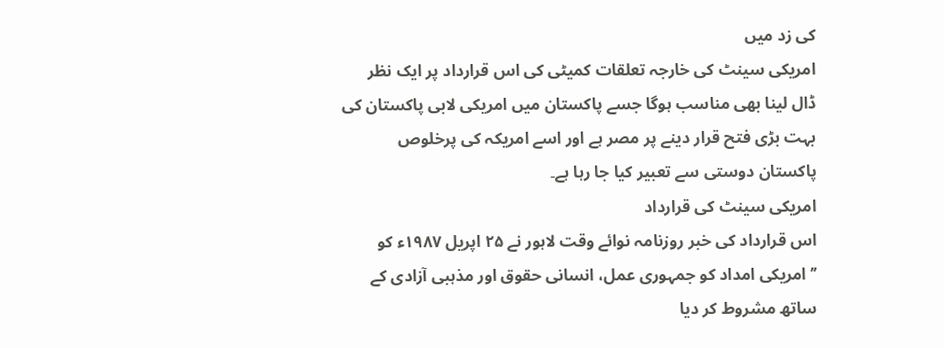کی زد میں
امریکی سینٹ کی خارجہ تعلقات کمیٹی کی اس قرارداد پر ایک نظر ڈال لینا بھی مناسب ہوگا جسے پاکستان میں امریکی لابی پاکستان کی بہت بڑی فتح قرار دینے پر مصر ہے اور اسے امریکہ کی پرخلوص پاکستان دوستی سے تعبیر کیا جا رہا ہے۔
امریکی سینٹ کی قرارداد
اس قرارداد کی خبر روزنامہ نوائے وقت لاہور نے ۲۵ اپریل ۱۹۸۷ء کو ’’امریکی امداد کو جمہوری عمل، انسانی حقوق اور مذہبی آزادی کے ساتھ مشروط کر دیا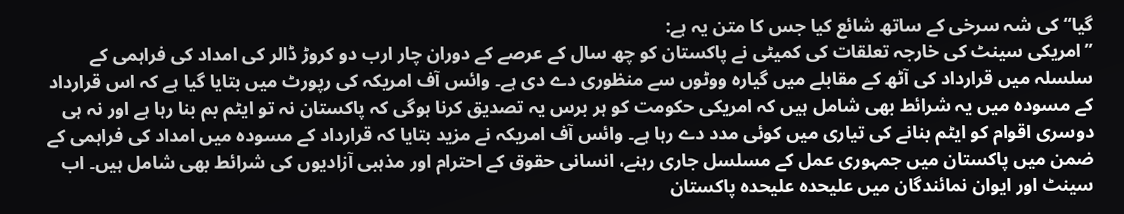گیا‘‘ کی شہ سرخی کے ساتھ شائع کیا جس کا متن یہ ہے:
’’امریکی سینٹ کی خارجہ تعلقات کی کمیٹی نے پاکستان کو چھ سال کے عرصے کے دوران چار ارب دو کروڑ ڈالر کی امداد کی فراہمی کے سلسلہ میں قرارداد کی آٹھ کے مقابلے میں گیارہ ووٹوں سے منظوری دے دی ہے۔ وائس آف امریکہ کی رپورٹ میں بتایا گیا ہے کہ اس قرارداد کے مسودہ میں یہ شرائط بھی شامل ہیں کہ امریکی حکومت کو ہر برس یہ تصدیق کرنا ہوگی کہ پاکستان نہ تو ایٹم بم بنا رہا ہے اور نہ ہی دوسری اقوام کو ایٹم بنانے کی تیاری میں کوئی مدد دے رہا ہے۔ وائس آف امریکہ نے مزید بتایا کہ قرارداد کے مسودہ میں امداد کی فراہمی کے ضمن میں پاکستان میں جمہوری عمل کے مسلسل جاری رہنے، انسانی حقوق کے احترام اور مذہبی آزادیوں کی شرائط بھی شامل ہیں۔ اب سینٹ اور ایوان نمائندگان میں علیحدہ علیحدہ پاکستان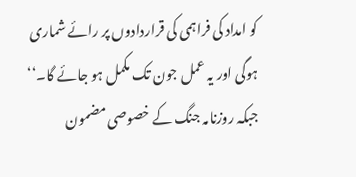کو امداد کی فراہمی کی قراردادوں پر رائے شماری ہوگی اور یہ عمل جون تک مکمل ہو جائے گا۔‘‘
جبکہ روزنامہ جنگ کے خصوصی مضمون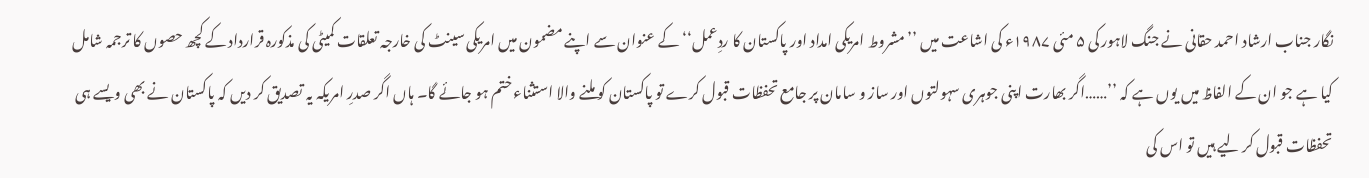نگار جناب ارشاد احمد حقانی نے جنگ لاہور کی ۵ مئی ۱۹۸۷ء کی اشاعت میں ’’مشروط امریکی امداد اور پاکستان کا ردِعمل‘‘ کے عنوان سے اپنے مضمون میں امریکی سینٹ کی خارجہ تعلقات کمیٹی کی مذکورہ قرارداد کے کچھ حصوں کا ترجمہ شامل کیا ہے جو ان کے الفاظ میں یوں ہے کہ ’’……اگر بھارت اپنی جوہری سہولتوں اور ساز و سامان پر جامع تحفظات قبول کرے تو پاکستان کو ملنے والا استثناء ختم ہو جائے گا۔ ہاں اگر صدرِ امریکہ یہ تصدیق کر دیں کہ پاکستان نے بھی ویسے ہی تحفظات قبول کر لیے ہیں تو اس کی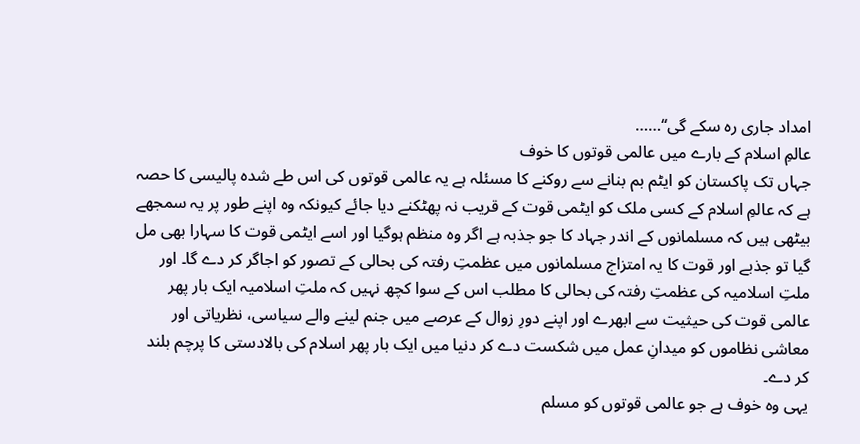امداد جاری رہ سکے گی‘‘……
عالمِ اسلام کے بارے میں عالمی قوتوں کا خوف
جہاں تک پاکستان کو ایٹم بم بنانے سے روکنے کا مسئلہ ہے یہ عالمی قوتوں کی اس طے شدہ پالیسی کا حصہ ہے کہ عالمِ اسلام کے کسی ملک کو ایٹمی قوت کے قریب نہ پھٹکنے دیا جائے کیونکہ وہ اپنے طور پر یہ سمجھے بیٹھی ہیں کہ مسلمانوں کے اندر جہاد کا جو جذبہ ہے اگر وہ منظم ہوگیا اور اسے ایٹمی قوت کا سہارا بھی مل گیا تو جذبے اور قوت کا یہ امتزاج مسلمانوں میں عظمتِ رفتہ کی بحالی کے تصور کو اجاگر کر دے گا۔ اور ملتِ اسلامیہ کی عظمتِ رفتہ کی بحالی کا مطلب اس کے سوا کچھ نہیں کہ ملتِ اسلامیہ ایک بار پھر عالمی قوت کی حیثیت سے ابھرے اور اپنے دورِ زوال کے عرصے میں جنم لینے والے سیاسی، نظریاتی اور معاشی نظاموں کو میدانِ عمل میں شکست دے کر دنیا میں ایک بار پھر اسلام کی بالادستی کا پرچم بلند کر دے۔
یہی وہ خوف ہے جو عالمی قوتوں کو مسلم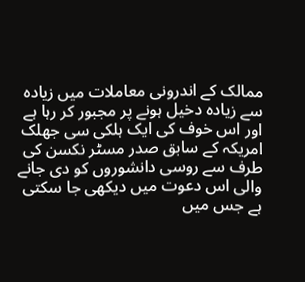ممالک کے اندرونی معاملات میں زیادہ سے زیادہ دخیل ہونے پر مجبور کر رہا ہے اور اس خوف کی ایک ہلکی سی جھلک امریکہ کے سابق صدر مسٹر نکسن کی طرف سے روسی دانشوروں کو دی جانے والی اس دعوت میں دیکھی جا سکتی ہے جس میں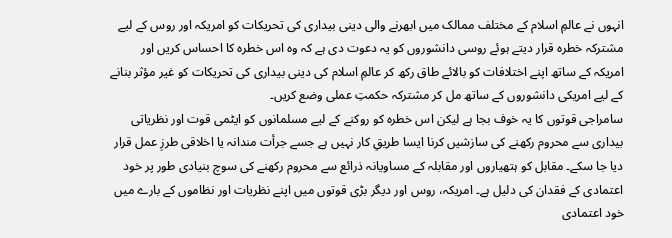انہوں نے عالمِ اسلام کے مختلف ممالک میں ابھرنے والی دینی بیداری کی تحریکات کو امریکہ اور روس کے لیے مشترکہ خطرہ قرار دیتے ہوئے روسی دانشوروں کو یہ دعوت دی ہے کہ وہ اس خطرہ کا احساس کریں اور امریکہ کے ساتھ اپنے اختلافات کو بالائے طاق رکھ کر عالمِ اسلام کی دینی بیداری کی تحریکات کو غیر مؤثر بنانے کے لیے امریکی دانشوروں کے ساتھ مل کر مشترکہ حکمتِ عملی وضع کریں۔
سامراجی قوتوں کا یہ خوف بجا ہے لیکن اس خطرہ کو روکنے کے لیے مسلمانوں کو ایٹمی قوت اور نظریاتی بیداری سے محروم رکھنے کی سازشیں کرنا ایسا طریقِ کار نہیں ہے جسے جرأت مندانہ یا اخلاقی طرزِ عمل قرار دیا جا سکے۔ مقابل کو ہتھیاروں اور مقابلہ کے مساویانہ ذرائع سے محروم رکھنے کی سوچ بنیادی طور پر خود اعتمادی کے فقدان کی دلیل ہے۔ امریکہ، روس اور دیگر بڑی قوتوں میں اپنے نظریات اور نظاموں کے بارے میں خود اعتمادی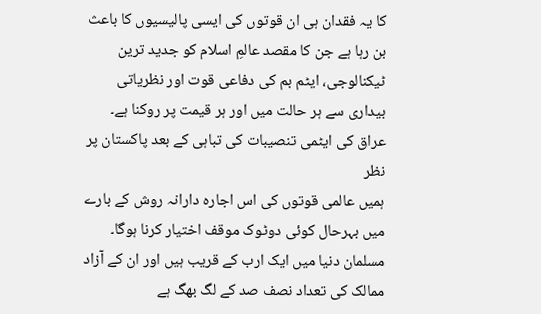کا یہ فقدان ہی ان قوتوں کی ایسی پالیسیوں کا باعث بن رہا ہے جن کا مقصد عالمِ اسلام کو جدید ترین ٹیکنالوجی، ایٹم بم کی دفاعی قوت اور نظریاتی بیداری سے ہر حالت میں اور ہر قیمت پر روکنا ہے۔
عراق کی ایٹمی تنصیبات کی تباہی کے بعد پاکستان پر نظر
ہمیں عالمی قوتوں کی اس اجارہ دارانہ روش کے بارے میں بہرحال کوئی دوٹوک موقف اختیار کرنا ہوگا۔ مسلمان دنیا میں ایک ارب کے قریب ہیں اور ان کے آزاد ممالک کی تعداد نصف صد کے لگ بھگ ہے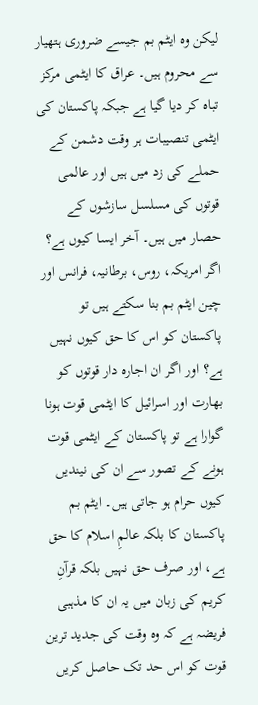لیکن وہ ایٹم بم جیسے ضروری ہتھیار سے محروم ہیں۔ عراق کا ایٹمی مرکز تباہ کر دیا گیا ہے جبکہ پاکستان کی ایٹمی تنصیبات ہر وقت دشمن کے حملے کی زد میں ہیں اور عالمی قوتوں کی مسلسل سازشوں کے حصار میں ہیں۔ آخر ایسا کیوں ہے؟ اگر امریکہ، روس، برطانیہ، فرانس اور چین ایٹم بم بنا سکتے ہیں تو پاکستان کو اس کا حق کیوں نہیں ہے؟ اور اگر ان اجارہ دار قوتوں کو بھارت اور اسرائیل کا ایٹمی قوت ہونا گوارا ہے تو پاکستان کے ایٹمی قوت ہونے کے تصور سے ان کی نیندیں کیوں حرام ہو جاتی ہیں۔ ایٹم بم پاکستان کا بلکہ عالمِ اسلام کا حق ہے، اور صرف حق نہیں بلکہ قرآنِ کریم کی زبان میں یہ ان کا مذہبی فریضہ ہے کہ وہ وقت کی جدید ترین قوت کو اس حد تک حاصل کریں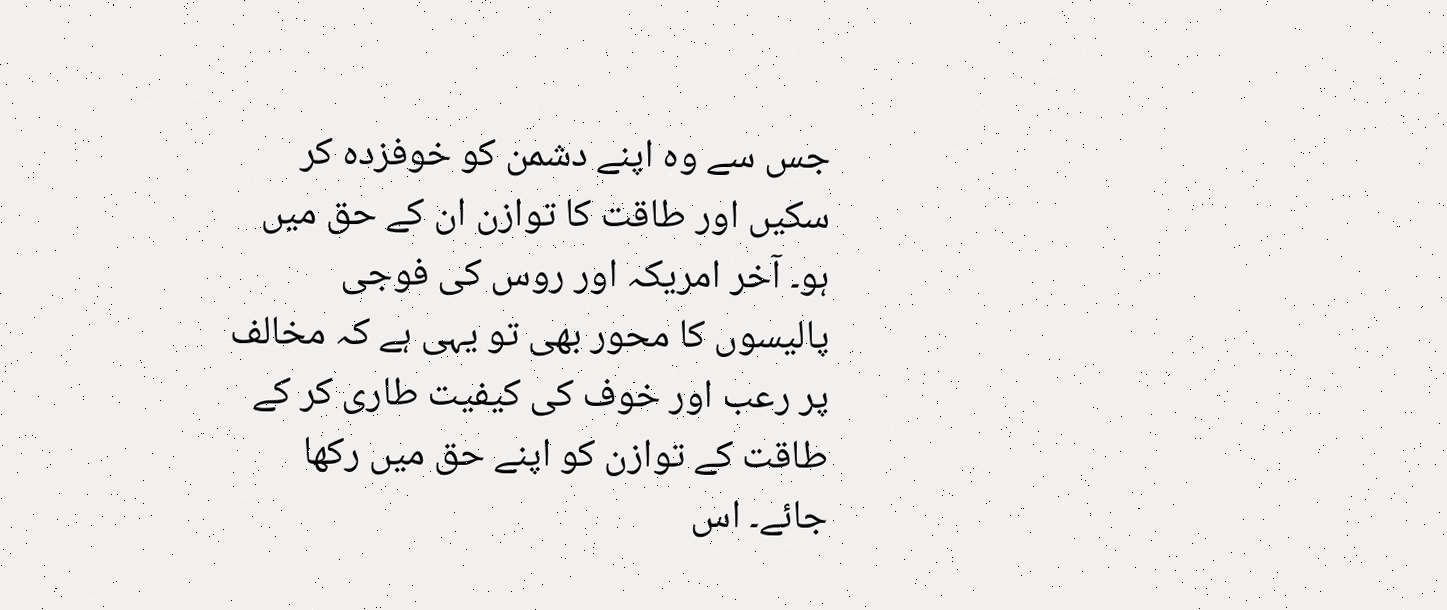جس سے وہ اپنے دشمن کو خوفزدہ کر سکیں اور طاقت کا توازن ان کے حق میں ہو۔ آخر امریکہ اور روس کی فوجی پالیسوں کا محور بھی تو یہی ہے کہ مخالف پر رعب اور خوف کی کیفیت طاری کر کے طاقت کے توازن کو اپنے حق میں رکھا جائے۔ اس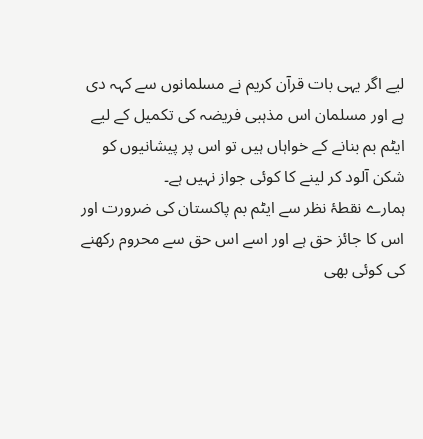لیے اگر یہی بات قرآن کریم نے مسلمانوں سے کہہ دی ہے اور مسلمان اس مذہبی فریضہ کی تکمیل کے لیے ایٹم بم بنانے کے خواہاں ہیں تو اس پر پیشانیوں کو شکن آلود کر لینے کا کوئی جواز نہیں ہے۔
ہمارے نقطۂ نظر سے ایٹم بم پاکستان کی ضرورت اور اس کا جائز حق ہے اور اسے اس حق سے محروم رکھنے کی کوئی بھی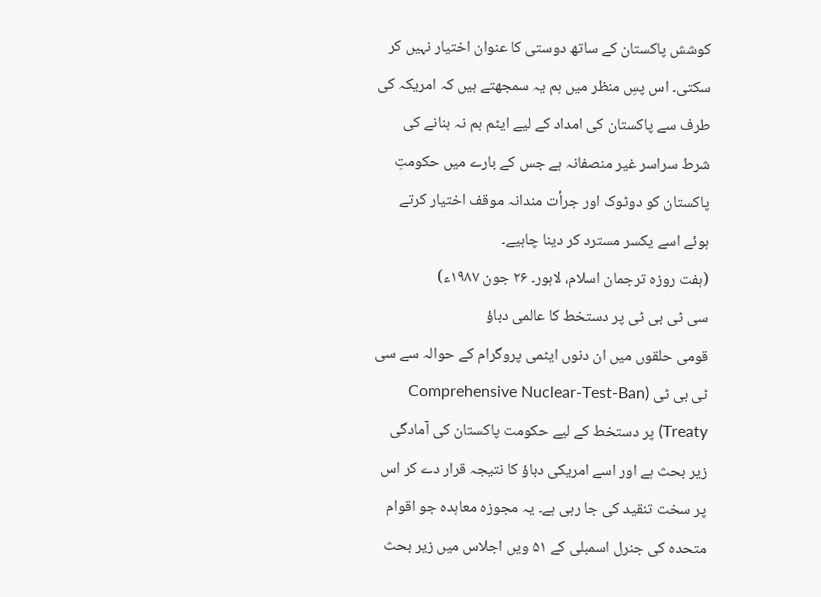کوشش پاکستان کے ساتھ دوستی کا عنوان اختیار نہیں کر سکتی۔ اس پسِ منظر میں ہم یہ سمجھتے ہیں کہ امریکہ کی طرف سے پاکستان کی امداد کے لیے ایٹم بم نہ بنانے کی شرط سراسر غیر منصفانہ ہے جس کے بارے میں حکومتِ پاکستان کو دوٹوک اور جرأت مندانہ موقف اختیار کرتے ہوئے اسے یکسر مسترد کر دینا چاہیے۔
(ہفت روزہ ترجمان اسلام، لاہور۔ ۲۶ جون ۱۹۸۷ء)
سی ٹی بی ٹی پر دستخط کا عالمی دباؤ
قومی حلقوں میں ان دنوں ایٹمی پروگرام کے حوالہ سے سی ٹی بی ٹی (Comprehensive Nuclear-Test-Ban Treaty) پر دستخط کے لیے حکومت پاکستان کی آمادگی زیر بحث ہے اور اسے امریکی دباؤ کا نتیجہ قرار دے کر اس پر سخت تنقید کی جا رہی ہے۔ یہ مجوزہ معاہدہ جو اقوام متحدہ کی جنرل اسمبلی کے ۵۱ ویں اجلاس میں زیر بحث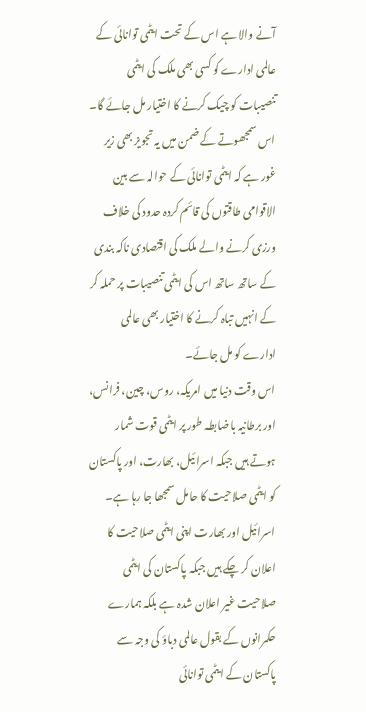آنے والا ہے اس کے تحت ایٹمی توانائی کے عالمی ادارے کو کسی بھی ملک کی ایٹمی تنصیبات کو چیک کرنے کا اختیار مل جائے گا۔ اس سمجھوتے کے ضمن میں یہ تجویز بھی زیر غور ہے کہ ایٹمی توانائی کے حوالہ سے بین الاقوامی طاقتوں کی قائم کردہ حدود کی خلاف ورزی کرنے والے ملک کی اقتصادی ناکہ بندی کے ساتھ ساتھ اس کی ایٹمی تنصیبات پر حملہ کر کے انہیں تباہ کرنے کا اختیار بھی عالمی ادارے کو مل جائے۔
اس وقت دنیا میں امریکہ، روس، چین، فرانس، اور برطانیہ باضابطہ طور پر ایٹمی قوت شمار ہوتے ہیں جبکہ اسرائیل، بھارت، اور پاکستان کو ایٹمی صلاحیت کا حامل سمجھا جا رہا ہے۔ اسرائیل اور بھارت اپنی ایٹمی صلاحیت کا اعلان کر چکے ہیں جبکہ پاکستان کی ایٹمی صلاحیت غیر اعلان شدہ ہے بلکہ ہمارے حکمرانوں کے بقول عالمی دباؤ کی وجہ سے پاکستان کے ایٹمی توانائی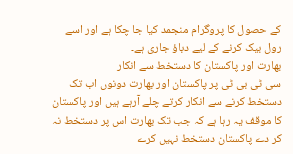کے حصول کا پروگرام منجمد کیا جا چکا ہے اور اسے رول بیک کرنے کے لیے دباؤ جاری ہے۔
بھارت اور پاکستان کا دستخط سے انکار
سی ٹی بی ٹی پر پاکستان اور بھارت دونوں اب تک دستخط کرنے سے انکار کرتے چلے آرہے ہیں اور پاکستان کا موقف یہ رہا ہے کہ جب تک بھارت اس پر دستخط نہ کر دے پاکستان دستخط نہیں کرے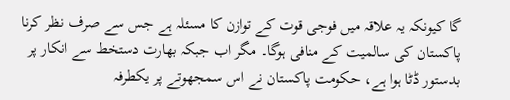گا کیونکہ یہ علاقہ میں فوجی قوت کے توازن کا مسئلہ ہے جس سے صرف نظر کرنا پاکستان کی سالمیت کے منافی ہوگا۔ مگر اب جبکہ بھارت دستخط سے انکار پر بدستور ڈٹا ہوا ہے، حکومت پاکستان نے اس سمجھوتے پر یکطرفہ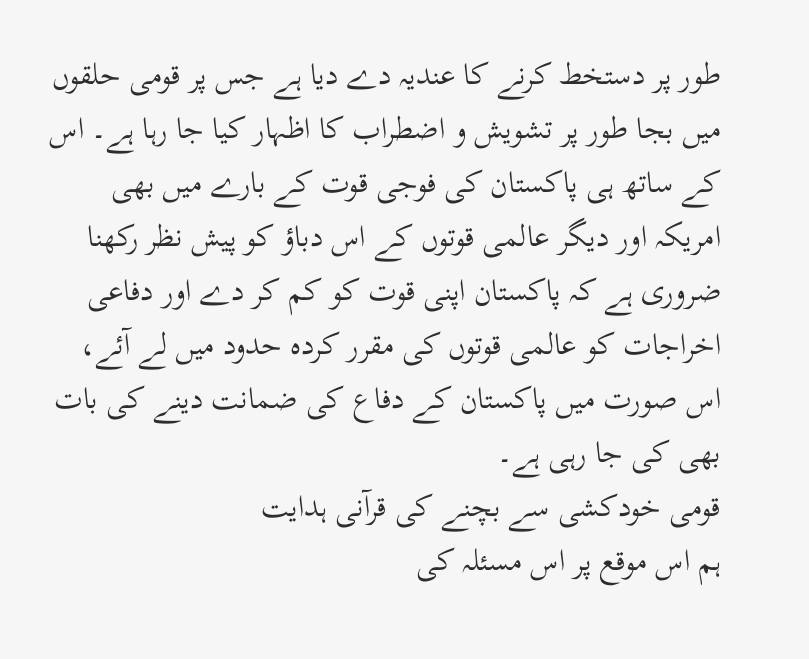طور پر دستخط کرنے کا عندیہ دے دیا ہے جس پر قومی حلقوں میں بجا طور پر تشویش و اضطراب کا اظہار کیا جا رہا ہے۔ اس کے ساتھ ہی پاکستان کی فوجی قوت کے بارے میں بھی امریکہ اور دیگر عالمی قوتوں کے اس دباؤ کو پیش نظر رکھنا ضروری ہے کہ پاکستان اپنی قوت کو کم کر دے اور دفاعی اخراجات کو عالمی قوتوں کی مقرر کردہ حدود میں لے آئے، اس صورت میں پاکستان کے دفاع کی ضمانت دینے کی بات بھی کی جا رہی ہے۔
قومی خودکشی سے بچنے کی قرآنی ہدایت
ہم اس موقع پر اس مسئلہ کی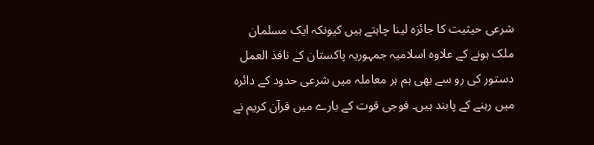شرعی حیثیت کا جائزہ لینا چاہتے ہیں کیونکہ ایک مسلمان ملک ہونے کے علاوہ اسلامیہ جمہوریہ پاکستان کے نافذ العمل دستور کی رو سے بھی ہم ہر معاملہ میں شرعی حدود کے دائرہ میں رہنے کے پابند ہیں۔ فوجی قوت کے بارے میں قرآن کریم نے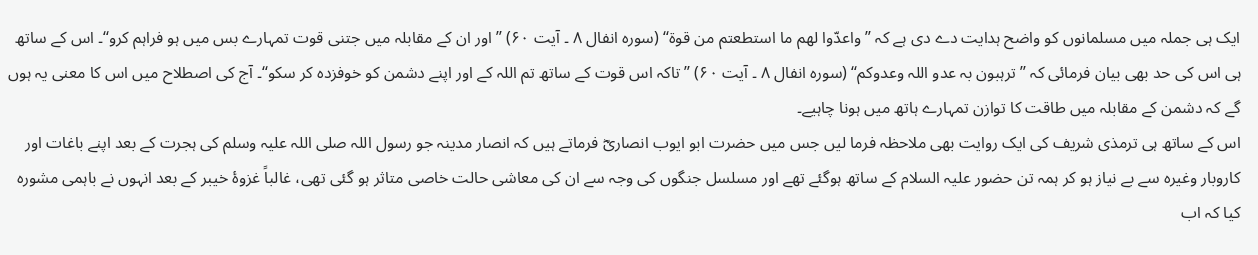ایک ہی جملہ میں مسلمانوں کو واضح ہدایت دے دی ہے کہ ’’واعدّوا لھم ما استطعتم من قوۃ‘‘ (سورہ انفال ۸ ۔ آیت ۶۰) ’’اور ان کے مقابلہ میں جتنی قوت تمہارے بس میں ہو فراہم کرو‘‘۔ اس کے ساتھ ہی اس کی حد بھی بیان فرمائی کہ ’’ترہبون بہ عدو اللہ وعدوکم‘‘ (سورہ انفال ۸ ۔ آیت ۶۰) ’’تاکہ اس قوت کے ساتھ تم اللہ کے اور اپنے دشمن کو خوفزدہ کر سکو‘‘۔ آج کی اصطلاح میں اس کا معنی یہ ہوں گے کہ دشمن کے مقابلہ میں طاقت کا توازن تمہارے ہاتھ میں ہونا چاہیے۔
اس کے ساتھ ہی ترمذی شریف کی ایک روایت بھی ملاحظہ فرما لیں جس میں حضرت ابو ایوب انصاریؓ فرماتے ہیں کہ انصار مدینہ جو رسول اللہ صلی اللہ علیہ وسلم کی ہجرت کے بعد اپنے باغات اور کاروبار وغیرہ سے بے نیاز ہو کر ہمہ تن حضور علیہ السلام کے ساتھ ہوگئے تھے اور مسلسل جنگوں کی وجہ سے ان کی معاشی حالت خاصی متاثر ہو گئی تھی، غالباً غزوۂ خیبر کے بعد انہوں نے باہمی مشورہ کیا کہ اب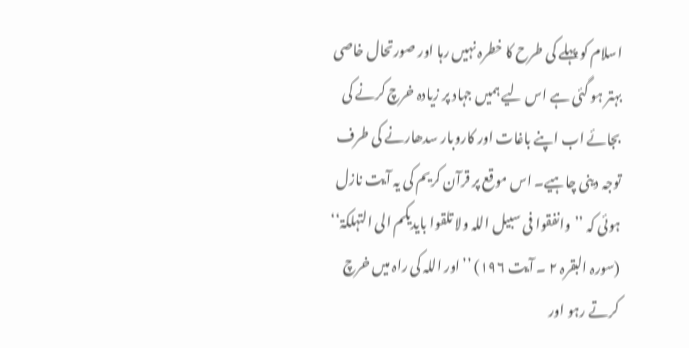اسلام کو پہلے کی طرح کا خطرہ نہیں رہا اور صورتحال خاصی بہتر ہو گئی ہے اس لیے ہمیں جہاد پر زیادہ خرچ کرنے کی بجائے اب اپنے باغات اور کاروبار سدھارنے کی طرف توجہ دینی چاہیے۔ اس موقع پر قرآن کریم کی یہ آیت نازل ہوئی کہ ’’وانفقوا فی سبیل اللہ ولا تلقوا بایدیکم الی التہلکۃ‘‘ (سورہ البقرہ ۲ ۔ آیت ۱۹۶) ’’اور اللہ کی راہ میں خرچ کرتے رہو اور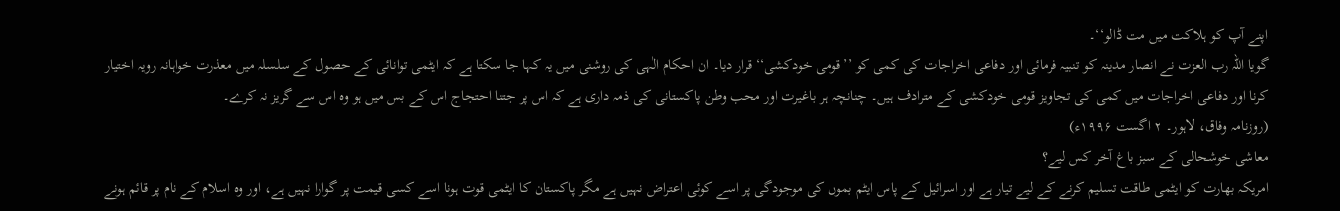اپنے آپ کو ہلاکت میں مت ڈالو‘‘۔
گویا اللہ رب العزت نے انصار مدینہ کو تنبیہ فرمائی اور دفاعی اخراجات کی کمی کو ’’قومی خودکشی‘‘ قرار دیا۔ ان احکام الٰہی کی روشنی میں یہ کہا جا سکتا ہے کہ ایٹمی توانائی کے حصول کے سلسلہ میں معذرت خواہانہ رویہ اختیار کرنا اور دفاعی اخراجات میں کمی کی تجاویز قومی خودکشی کے مترادف ہیں۔ چنانچہ ہر باغیرت اور محب وطن پاکستانی کی ذمہ داری ہے کہ اس پر جتنا احتجاج اس کے بس میں ہو وہ اس سے گریز نہ کرے۔
(روزنامہ وفاق، لاہور۔ ۲ اگست ۱۹۹۶ء)
معاشی خوشحالی کے سبز باغ آخر کس لیے؟
امریکہ بھارت کو ایٹمی طاقت تسلیم کرنے کے لیے تیار ہے اور اسرائیل کے پاس ایٹم بموں کی موجودگی پر اسے کوئی اعتراض نہیں ہے مگر پاکستان کا ایٹمی قوت ہونا اسے کسی قیمت پر گوارا نہیں ہے، اور وہ اسلام کے نام پر قائم ہونے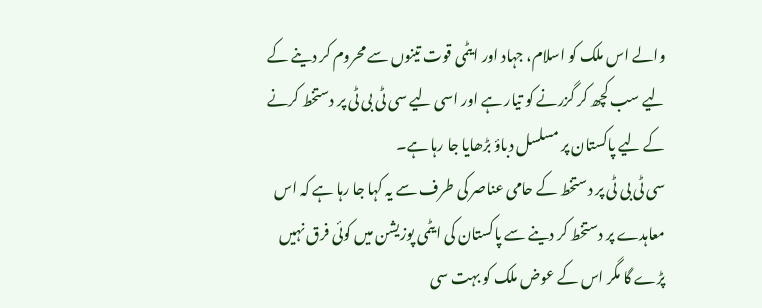والے اس ملک کو اسلام، جہاد اور ایٹمی قوت تینوں سے محروم کر دینے کے لیے سب کچھ کر گزرنے کو تیار ہے اور اسی لیے سی ٹی بی ٹی پر دستخط کرنے کے لیے پاکستان پر مسلسل دباؤ بڑھایا جا رہا ہے۔
سی ٹی بی ٹی پر دستخط کے حامی عناصر کی طرف سے یہ کہا جا رہا ہے کہ اس معاہدے پر دستخط کر دینے سے پاکستان کی ایٹمی پوزیشن میں کوئی فرق نہیں پڑے گا مگر اس کے عوض ملک کو بہت سی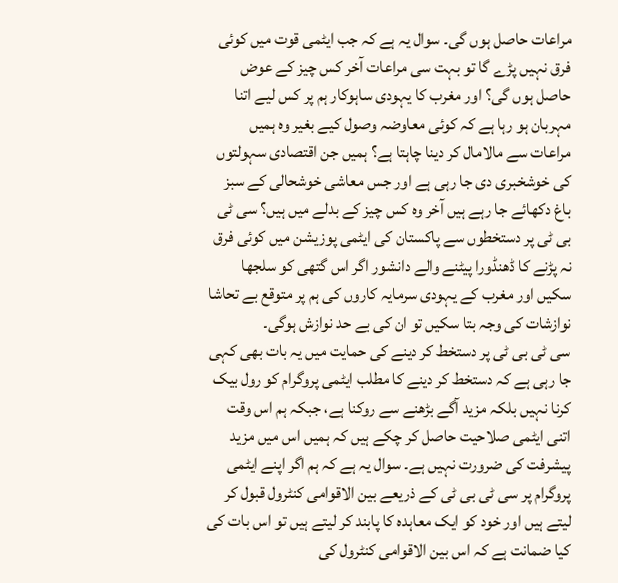مراعات حاصل ہوں گی۔ سوال یہ ہے کہ جب ایٹمی قوت میں کوئی فرق نہیں پڑے گا تو بہت سی مراعات آخر کس چیز کے عوض حاصل ہوں گی؟ اور مغرب کا یہودی ساہوکار ہم پر کس لیے اتنا مہربان ہو رہا ہے کہ کوئی معاوضہ وصول کیے بغیر وہ ہمیں مراعات سے مالامال کر دینا چاہتا ہے؟ ہمیں جن اقتصادی سہولتوں کی خوشخبری دی جا رہی ہے اور جس معاشی خوشحالی کے سبز باغ دکھائے جا رہے ہیں آخر وہ کس چیز کے بدلے میں ہیں؟ سی ٹی بی ٹی پر دستخطوں سے پاکستان کی ایٹمی پوزیشن میں کوئی فرق نہ پڑنے کا ڈھنڈورا پیٹنے والے دانشور اگر اس گتھی کو سلجھا سکیں اور مغرب کے یہودی سرمایہ کاروں کی ہم پر متوقع بے تحاشا نوازشات کی وجہ بتا سکیں تو ان کی بے حد نوازش ہوگی۔
سی ٹی بی ٹی پر دستخط کر دینے کی حمایت میں یہ بات بھی کہی جا رہی ہے کہ دستخط کر دینے کا مطلب ایٹمی پروگرام کو رول بیک کرنا نہیں بلکہ مزید آگے بڑھنے سے روکنا ہے، جبکہ ہم اس وقت اتنی ایٹمی صلاحیت حاصل کر چکے ہیں کہ ہمیں اس میں مزید پیشرفت کی ضرورت نہیں ہے۔ سوال یہ ہے کہ ہم اگر اپنے ایٹمی پروگرام پر سی ٹی بی ٹی کے ذریعے بین الاقوامی کنٹرول قبول کر لیتے ہیں اور خود کو ایک معاہدہ کا پابند کر لیتے ہیں تو اس بات کی کیا ضمانت ہے کہ اس بین الاقوامی کنٹرول کی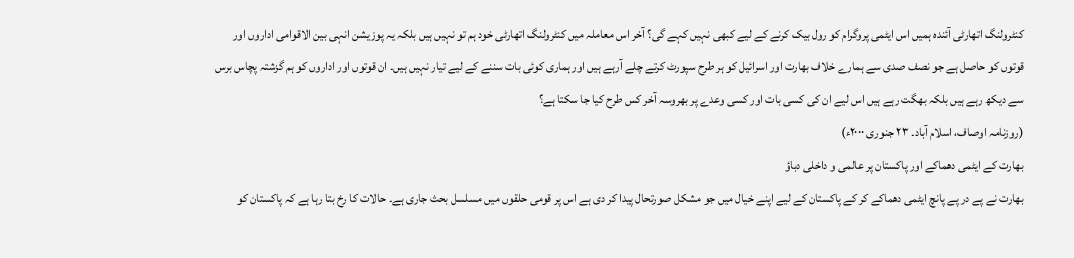کنٹرولنگ اتھارٹی آئندہ ہمیں اس ایٹمی پروگرام کو رول بیک کرنے کے لیے کبھی نہیں کہے گی؟ آخر اس معاملہ میں کنٹرولنگ اتھارٹی خود ہم تو نہیں ہیں بلکہ یہ پوزیشن انہی بین الاقوامی اداروں اور قوتوں کو حاصل ہے جو نصف صدی سے ہمارے خلاف بھارت اور اسرائیل کو ہر طرح سپورٹ کرتے چلے آرہے ہیں اور ہماری کوئی بات سننے کے لیے تیار نہیں ہیں۔ ان قوتوں اور اداروں کو ہم گزشتہ پچاس برس سے دیکھ رہے ہیں بلکہ بھگت رہے ہیں اس لیے ان کی کسی بات اور کسی وعدے پر بھروسہ آخر کس طرح کیا جا سکتا ہے؟
(روزنامہ اوصاف، اسلام آباد۔ ۲۳ جنوری ۲۰۰۰ء)
بھارت کے ایٹمی دھماکے اور پاکستان پر عالمی و داخلی دباؤ
بھارت نے پے در پے پانچ ایٹمی دھماکے کر کے پاکستان کے لیے اپنے خیال میں جو مشکل صورتحال پیدا کر دی ہے اس پر قومی حلقوں میں مسلسل بحث جاری ہے۔ حالات کا رخ بتا رہا ہے کہ پاکستان کو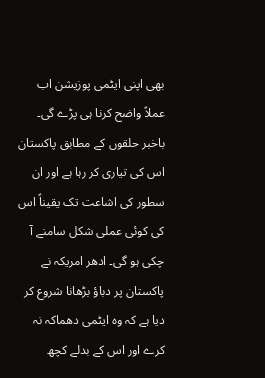بھی اپنی ایٹمی پوزیشن اب عملاً واضح کرنا ہی پڑے گی۔ باخبر حلقوں کے مطابق پاکستان اس کی تیاری کر رہا ہے اور ان سطور کی اشاعت تک یقیناً اس کی کوئی عملی شکل سامنے آ چکی ہو گی۔ ادھر امریکہ نے پاکستان پر دباؤ بڑھانا شروع کر دیا ہے کہ وہ ایٹمی دھماکہ نہ کرے اور اس کے بدلے کچھ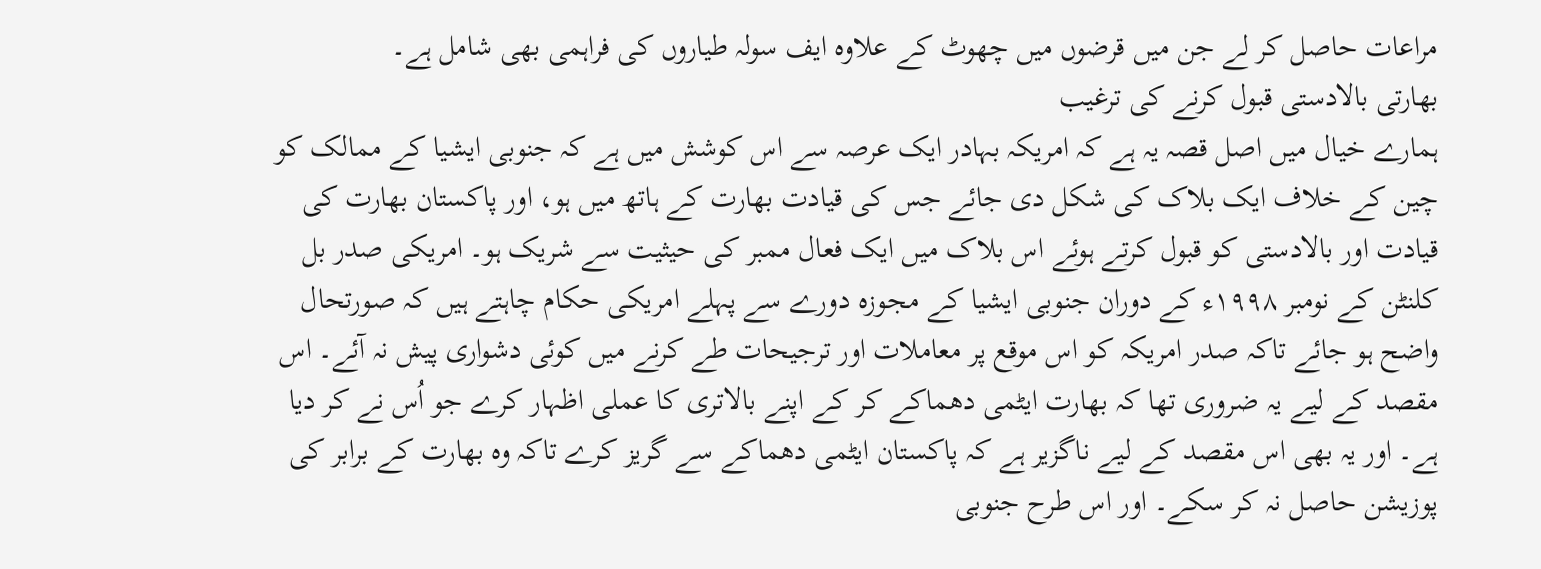مراعات حاصل کر لے جن میں قرضوں میں چھوٹ کے علاوہ ایف سولہ طیاروں کی فراہمی بھی شامل ہے۔
بھارتی بالادستی قبول کرنے کی ترغیب
ہمارے خیال میں اصل قصہ یہ ہے کہ امریکہ بہادر ایک عرصہ سے اس کوشش میں ہے کہ جنوبی ایشیا کے ممالک کو چین کے خلاف ایک بلاک کی شکل دی جائے جس کی قیادت بھارت کے ہاتھ میں ہو، اور پاکستان بھارت کی قیادت اور بالادستی کو قبول کرتے ہوئے اس بلاک میں ایک فعال ممبر کی حیثیت سے شریک ہو۔ امریکی صدر بل کلنٹن کے نومبر ۱۹۹۸ء کے دوران جنوبی ایشیا کے مجوزہ دورے سے پہلے امریکی حکام چاہتے ہیں کہ صورتحال واضح ہو جائے تاکہ صدر امریکہ کو اس موقع پر معاملات اور ترجیحات طے کرنے میں کوئی دشواری پیش نہ آئے۔ اس مقصد کے لیے یہ ضروری تھا کہ بھارت ایٹمی دھماکے کر کے اپنے بالاتری کا عملی اظہار کرے جو اُس نے کر دیا ہے۔ اور یہ بھی اس مقصد کے لیے ناگزیر ہے کہ پاکستان ایٹمی دھماکے سے گریز کرے تاکہ وہ بھارت کے برابر کی پوزیشن حاصل نہ کر سکے۔ اور اس طرح جنوبی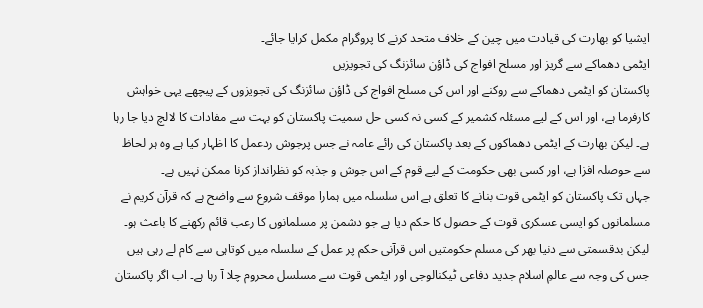ایشیا کو بھارت کی قیادت میں چین کے خلاف متحد کرنے کا پروگرام مکمل کرایا جائے۔
ایٹمی دھماکے سے گریز اور مسلح افواج کی ڈاؤن سائزنگ کی تجویزیں
پاکستان کو ایٹمی دھماکے سے روکنے اور اس کی مسلح افواج کی ڈاؤن سائزنگ کی تجویزوں کے پیچھے یہی خواہش کارفرما ہے، اور اس کے لیے مسئلہ کشمیر کے کسی نہ کسی حل سمیت پاکستان کو بہت سے مفادات کا لالچ دیا جا رہا ہے۔ لیکن بھارت کے ایٹمی دھماکوں کے بعد پاکستان کی رائے عامہ نے جس پرجوش ردعمل کا اظہار کیا ہے وہ ہر لحاظ سے حوصلہ افزا ہے، اور کسی بھی حکومت کے لیے قوم کے اس جوش و جذبہ کو نظرانداز کرنا ممکن نہیں ہے۔
جہاں تک پاکستان کو ایٹمی قوت بنانے کا تعلق ہے اس سلسلہ میں ہمارا موقف شروع سے واضح ہے کہ قرآن کریم نے مسلمانوں کو ایسی عسکری قوت کے حصول کا حکم دیا ہے جو دشمن پر مسلمانوں کا رعب قائم رکھنے کا باعث ہو۔ لیکن بدقسمتی سے دنیا بھر کی مسلم حکومتیں اس قرآنی حکم پر عمل کے سلسلہ میں کوتاہی سے کام لے رہی ہیں جس کی وجہ سے عالمِ اسلام جدید دفاعی ٹیکنالوجی اور ایٹمی قوت سے مسلسل محروم چلا آ رہا ہے۔ اب اگر پاکستان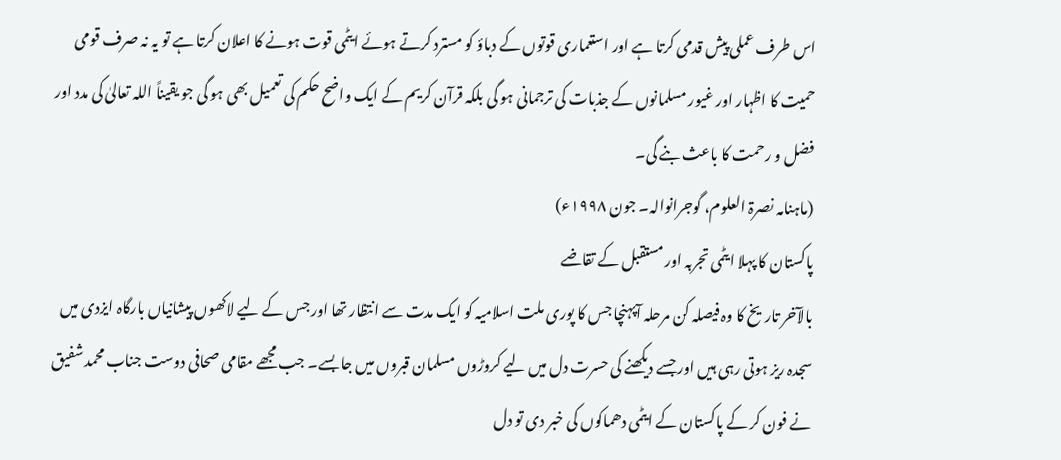اس طرف عملی پیش قدمی کرتا ہے اور استعماری قوتوں کے دباؤ کو مسترد کرتے ہوئے ایٹمی قوت ہونے کا اعلان کرتا ہے تو یہ نہ صرف قومی حمیت کا اظہار اور غیور مسلمانوں کے جذبات کی ترجمانی ہو گی بلکہ قرآن کریم کے ایک واضح حکم کی تعمیل بھی ہو گی جو یقیناً اللہ تعالیٰ کی مدد اور فضل و رحمت کا باعث بنے گی۔
(ماہنامہ نصرۃ العلوم، گوجرانوالہ۔ جون ۱۹۹۸ء)
پاکستان کا پہلا ایٹمی تجربہ اور مستقبل کے تقاضے
بالآخر تاریخ کا وہ فیصلہ کن مرحلہ آپہنچا جس کا پوری ملت اسلامیہ کو ایک مدت سے انتظار تھا اور جس کے لیے لاکھوں پیشانیاں بارگاہ ایزدی میں سجدہ ریز ہوتی رہی ہیں اور جسے دیکھنے کی حسرت دل میں لیے کروڑوں مسلمان قبروں میں جا بسے۔ جب مجھے مقامی صحافی دوست جناب محمد شفیق نے فون کر کے پاکستان کے ایٹمی دھماکوں کی خبر دی تو دل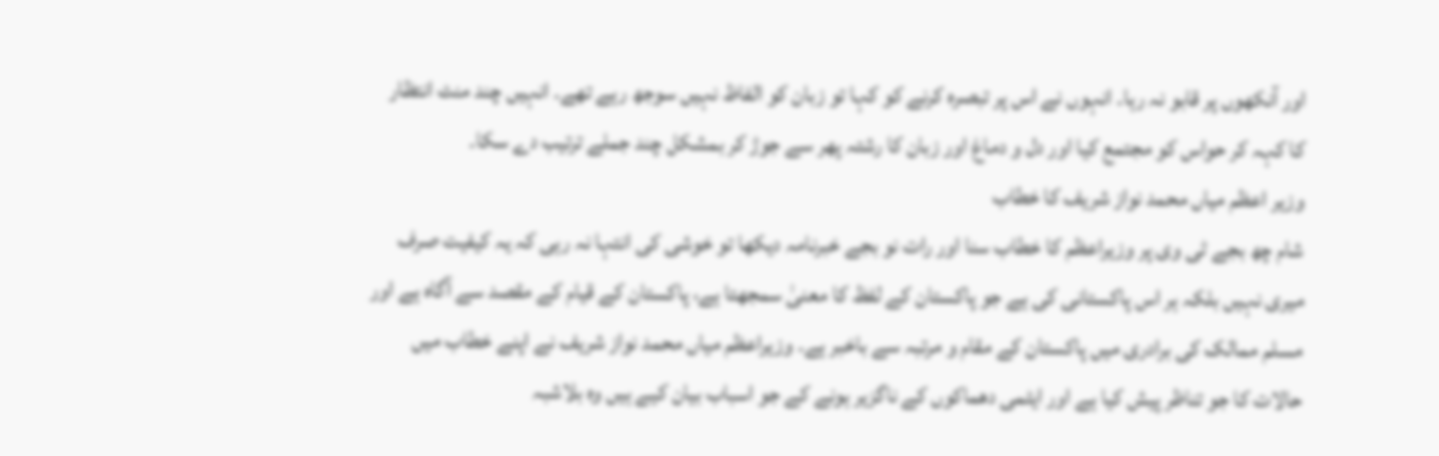اور آنکھوں پر قابو نہ رہا۔ انہوں نے اس پر تبصرہ کرنے کو کہا تو زبان کو الفاظ نہیں سوجھ رہے تھے۔ انہیں چند منٹ انتظار کا کہہ کر حواس کو مجتمع کیا اور دل و دماغ اور زبان کا رشتہ پھر سے جوڑ کر بمشکل چند جملے ترتیب دے سکا۔
وزیر اعظم میاں محمد نواز شریف کا خطاب
شام چھ بجے ٹی وی پر وزیراعظم کا خطاب سنا اور رات نو بجے خبرنامہ دیکھا تو خوشی کی انتہا نہ رہی کہ یہ کیفیت صرف میری نہیں بلکہ ہر اس پاکستانی کی ہے جو پاکستان کے لفظ کا معنیٰ سمجھتا ہے، پاکستان کے قیام کے مقصد سے آگاہ ہے اور مسلم ممالک کی برادری میں پاکستان کے مقام و مرتبہ سے باخبر ہے۔ وزیراعظم میاں محمد نواز شریف نے اپنے خطاب میں حالات کا جو تناظر پیش کیا ہے اور ایٹمی دھماکوں کے ناگزیر ہونے کے جو اسباب بیان کیے ہیں وہ بلاشبہ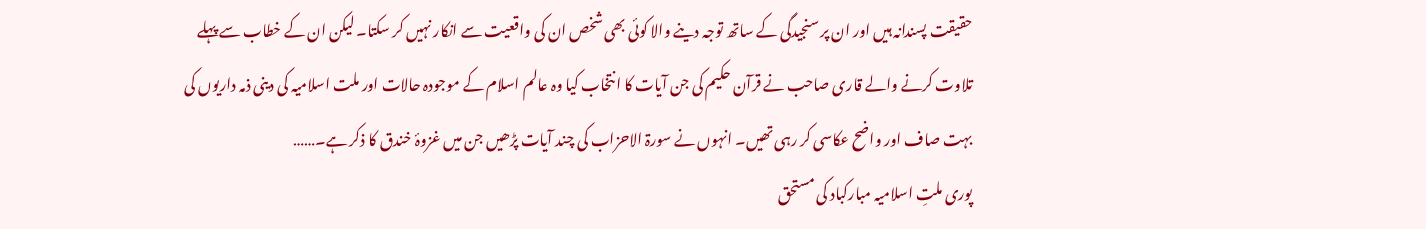حقیقت پسندانہ ہیں اور ان پر سنجیدگی کے ساتھ توجہ دینے والا کوئی بھی شخص ان کی واقعیت سے انکار نہیں کر سکتا۔ لیکن ان کے خطاب سے پہلے تلاوت کرنے والے قاری صاحب نے قرآن حکیم کی جن آیات کا انتخاب کیا وہ عالم اسلام کے موجودہ حالات اور ملت اسلامیہ کی دینی ذمہ داریوں کی بہت صاف اور واضح عکاسی کر رہی تھیں۔ انہوں نے سورۃ الاحزاب کی چند آیات پڑھیں جن میں غزوۂ خندق کا ذکر ہے۔……
پوری ملتِ اسلامیہ مبارکباد کی مستحق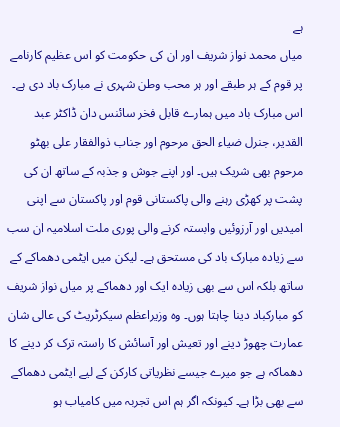ہے
میاں محمد نواز شریف اور ان کی حکومت کو اس عظیم کارنامے پر قوم کے ہر طبقے اور ہر محب وطن شہری نے مبارک باد دی ہے۔ اس مبارک باد میں ہمارے قابل فخر سائنس دان ڈاکٹر عبد القدیر، جنرل ضیاء الحق مرحوم اور جناب ذوالفقار علی بھٹو مرحوم بھی شریک ہیں۔ اور اپنے جوش و جذبہ کے ساتھ ان کی پشت پر کھڑی رہنے والی پاکستانی قوم اور پاکستان سے اپنی امیدیں اور آرزوئیں وابستہ کرنے والی پوری ملت اسلامیہ ان سب سے زیادہ مبارک باد کی مستحق ہے۔ لیکن میں ایٹمی دھماکے کے ساتھ بلکہ اس سے بھی زیادہ ایک اور دھماکے پر میاں نواز شریف کو مبارکباد دینا چاہتا ہوں۔ وہ وزیراعظم سیکرٹریٹ کی عالی شان عمارت چھوڑ دینے اور تعیش اور آسائش کا راستہ ترک کر دینے کا دھماکہ ہے جو میرے جیسے نظریاتی کارکن کے لیے ایٹمی دھماکے سے بھی بڑا ہے۔ کیونکہ اگر ہم اس تجربہ میں کامیاب ہو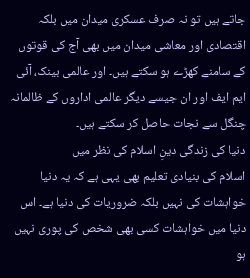جاتے ہیں تو نہ صرف عسکری میدان میں بلکہ اقتصادی اور معاشی میدان میں بھی آج کی قوتوں کے سامنے کھڑے ہو سکتے ہیں۔ اور عالمی بینک، آئی ایم ایف اور ان جیسے دیگر عالمی اداروں کے ظالمانہ چنگل سے نجات حاصل کر سکتے ہیں۔
دنیا کی زندگی دینِ اسلام کی نظر میں
اسلام کی بنیادی تعلیم بھی یہی ہے کہ یہ دنیا خواہشات کی نہیں بلکہ ضروریات کی دنیا ہے۔ اس دنیا میں خواہشات کسی بھی شخص کی پوری نہیں ہو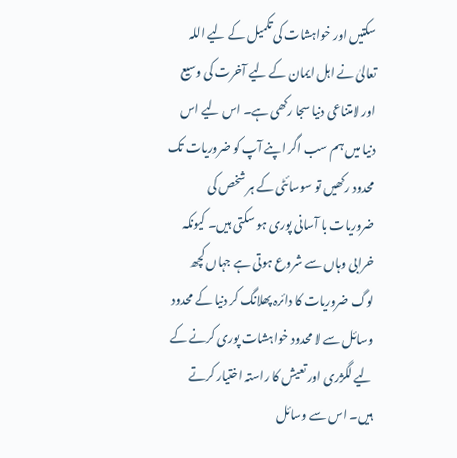سکتیں اور خواہشات کی تکمیل کے لیے اللہ تعالیٰ نے اہل ایمان کے لیے آخرت کی وسیع اور لامتناعی دنیا سجا رکھی ہے۔ اس لیے اس دنیا میں ہم سب اگر اپنے آپ کو ضروریات تک محدود رکھیں تو سوسائٹی کے ہر شخص کی ضروریات با آسانی پوری ہو سکتی ہیں۔ کیونکہ خرابی وہاں سے شروع ہوتی ہے جہاں کچھ لوگ ضروریات کا دائرہ پھلانگ کر دنیا کے محدود وسائل سے لا محدود خواہشات پوری کرنے کے لیے لگژری اور تعیش کا راستہ اختیار کرتے ہیں۔ اس سے وسائل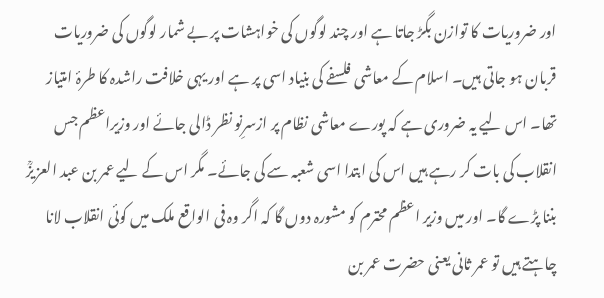اور ضروریات کا توازن بگڑ جاتا ہے اور چند لوگوں کی خواہشات پر بے شمار لوگوں کی ضروریات قربان ہو جاتی ہیں۔ اسلام کے معاشی فلسفے کی بنیاد اسی پر ہے اور یہی خلافت راشدہ کا طرۂ امتیاز تھا۔ اس لیے یہ ضروری ہے کہ پورے معاشی نظام پر ازسرِنو نظر ڈالی جائے اور وزیراعظم جس انقلاب کی بات کر رہے ہیں اس کی ابتدا اسی شعبہ سے کی جائے۔ مگر اس کے لیے عمر بن عبد العزیزؒ بننا پڑے گا۔ اور میں وزیر اعظم محترم کو مشورہ دوں گا کہ اگر وہ فی الواقع ملک میں کوئی انقلاب لانا چاہتے ہیں تو عمر ثانی یعنی حضرت عمر بن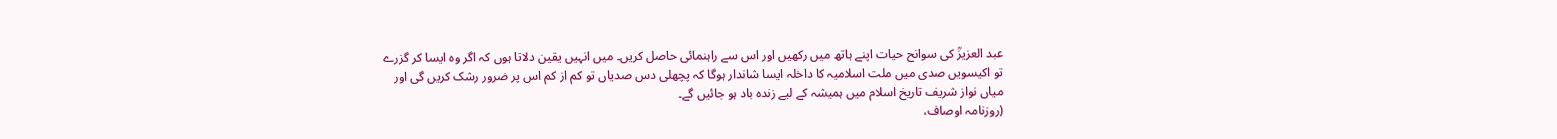عبد العزیزؒ کی سوانح حیات اپنے ہاتھ میں رکھیں اور اس سے راہنمائی حاصل کریں۔ میں انہیں یقین دلاتا ہوں کہ اگر وہ ایسا کر گزرے تو اکیسویں صدی میں ملت اسلامیہ کا داخلہ ایسا شاندار ہوگا کہ پچھلی دس صدیاں تو کم از کم اس پر ضرور رشک کریں گی اور میاں نواز شریف تاریخ اسلام میں ہمیشہ کے لیے زندہ باد ہو جائیں گے۔
(روزنامہ اوصاف،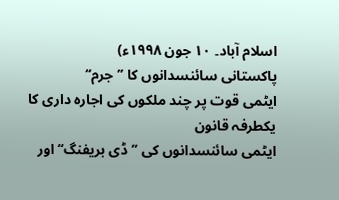اسلام آباد۔ ۱۰ جون ۱۹۹۸ء)
پاکستانی سائنسدانوں کا ’’جرم‘‘
ایٹمی قوت پر چند ملکوں کی اجارہ داری کا یکطرفہ قانون
ایٹمی سائنسدانوں کی ’’ڈی بریفنگ‘‘ اور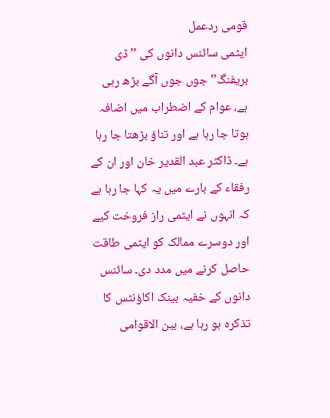قومی ردعمل
ایٹمی سائنس دانوں کی ’’ڈی بریفنگ’’ جوں جوں آگے بڑھ رہی ہے، عوام کے اضطراب میں اضافہ ہوتا جا رہا ہے اور تناؤ بڑھتا جا رہا ہے۔ ڈاکٹر عبد القدیر خان اور ان کے رفقاء کے بارے میں یہ کہا جا رہا ہے کہ انہوں نے ایٹمی راز فروخت کیے اور دوسرے ممالک کو ایٹمی طاقت حاصل کرنے میں مدد دی۔ سائنس دانوں کے خفیہ بینک اکاؤنٹس کا تذکرہ ہو رہا ہے، بین الاقوامی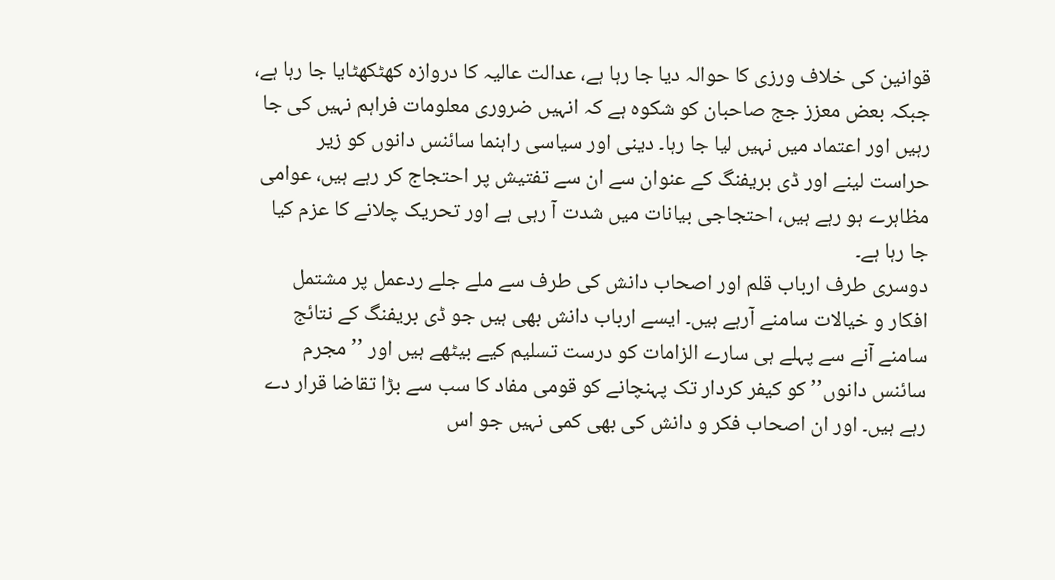قوانین کی خلاف ورزی کا حوالہ دیا جا رہا ہے، عدالت عالیہ کا دروازہ کھٹکھٹایا جا رہا ہے، جبکہ بعض معزز جج صاحبان کو شکوہ ہے کہ انہیں ضروری معلومات فراہم نہیں کی جا رہیں اور اعتماد میں نہیں لیا جا رہا۔ دینی اور سیاسی راہنما سائنس دانوں کو زیر حراست لینے اور ڈی بریفنگ کے عنوان سے ان سے تفتیش پر احتجاج کر رہے ہیں، عوامی مظاہرے ہو رہے ہیں، احتجاجی بیانات میں شدت آ رہی ہے اور تحریک چلانے کا عزم کیا جا رہا ہے۔
دوسری طرف ارباب قلم اور اصحاب دانش کی طرف سے ملے جلے ردعمل پر مشتمل افکار و خیالات سامنے آرہے ہیں۔ ایسے ارباب دانش بھی ہیں جو ڈی بریفنگ کے نتائج سامنے آنے سے پہلے ہی سارے الزامات کو درست تسلیم کیے بیٹھے ہیں اور ’’مجرم سائنس دانوں’’ کو کیفر کردار تک پہنچانے کو قومی مفاد کا سب سے بڑا تقاضا قرار دے رہے ہیں۔ اور ان اصحاب فکر و دانش کی بھی کمی نہیں جو اس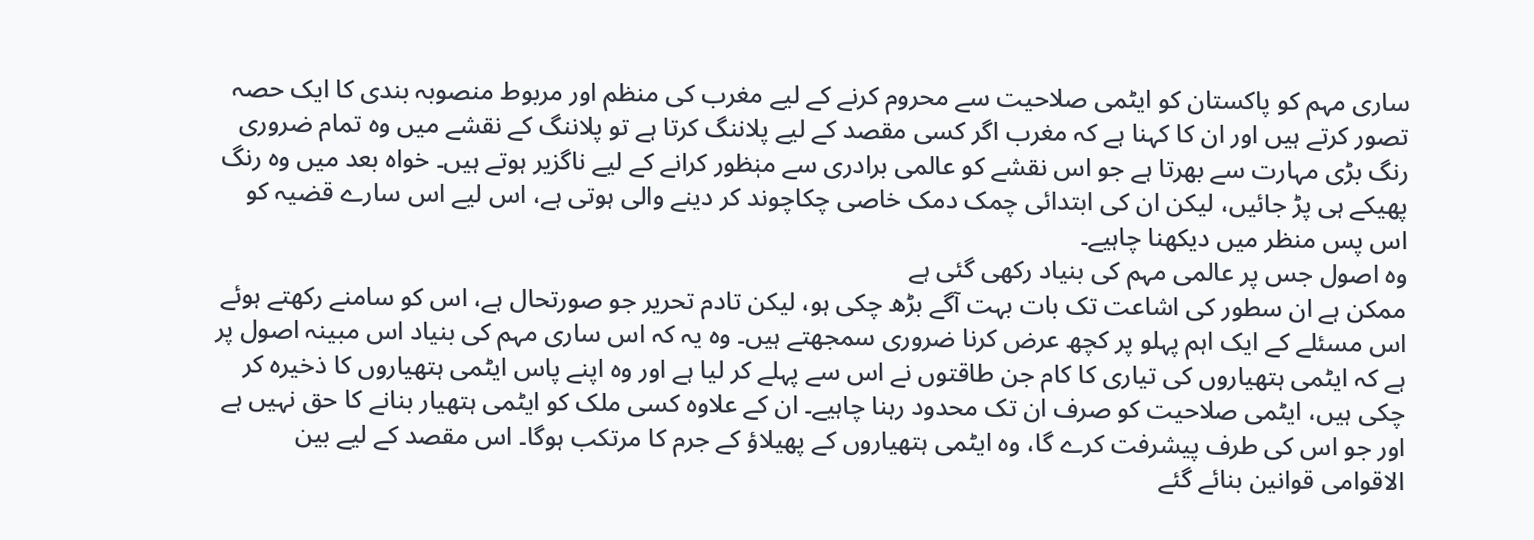ساری مہم کو پاکستان کو ایٹمی صلاحیت سے محروم کرنے کے لیے مغرب کی منظم اور مربوط منصوبہ بندی کا ایک حصہ تصور کرتے ہیں اور ان کا کہنا ہے کہ مغرب اگر کسی مقصد کے لیے پلاننگ کرتا ہے تو پلاننگ کے نقشے میں وہ تمام ضروری رنگ بڑی مہارت سے بھرتا ہے جو اس نقشے کو عالمی برادری سے منٖظور کرانے کے لیے ناگزیر ہوتے ہیں۔ خواہ بعد میں وہ رنگ پھیکے ہی پڑ جائیں، لیکن ان کی ابتدائی چمک دمک خاصی چکاچوند کر دینے والی ہوتی ہے، اس لیے اس سارے قضیہ کو اس پس منظر میں دیکھنا چاہیے۔
وہ اصول جس پر عالمی مہم کی بنیاد رکھی گئی ہے
ممکن ہے ان سطور کی اشاعت تک بات بہت آگے بڑھ چکی ہو، لیکن تادم تحریر جو صورتحال ہے، اس کو سامنے رکھتے ہوئے اس مسئلے کے ایک اہم پہلو پر کچھ عرض کرنا ضروری سمجھتے ہیں۔ وہ یہ کہ اس ساری مہم کی بنیاد اس مبینہ اصول پر ہے کہ ایٹمی ہتھیاروں کی تیاری کا کام جن طاقتوں نے اس سے پہلے کر لیا ہے اور وہ اپنے پاس ایٹمی ہتھیاروں کا ذخیرہ کر چکی ہیں، ایٹمی صلاحیت کو صرف ان تک محدود رہنا چاہیے۔ ان کے علاوہ کسی ملک کو ایٹمی ہتھیار بنانے کا حق نہیں ہے اور جو اس کی طرف پیشرفت کرے گا، وہ ایٹمی ہتھیاروں کے پھیلاؤ کے جرم کا مرتکب ہوگا۔ اس مقصد کے لیے بین الاقوامی قوانین بنائے گئے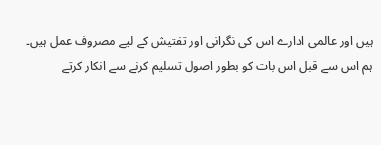ہیں اور عالمی ادارے اس کی نگرانی اور تفتیش کے لیے مصروف عمل ہیں۔
ہم اس سے قبل اس بات کو بطور اصول تسلیم کرنے سے انکار کرتے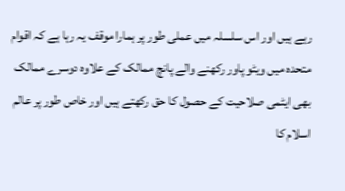رہے ہیں اور اس سلسلہ میں عملی طور پر ہمارا موقف یہ رہا ہے کہ اقوام متحدہ میں ویٹو پاور رکھنے والے پانچ ممالک کے علاوہ دوسرے ممالک بھی ایٹمی صلاحیت کے حصول کا حق رکھتے ہیں اور خاص طور پر عالم اسلام کا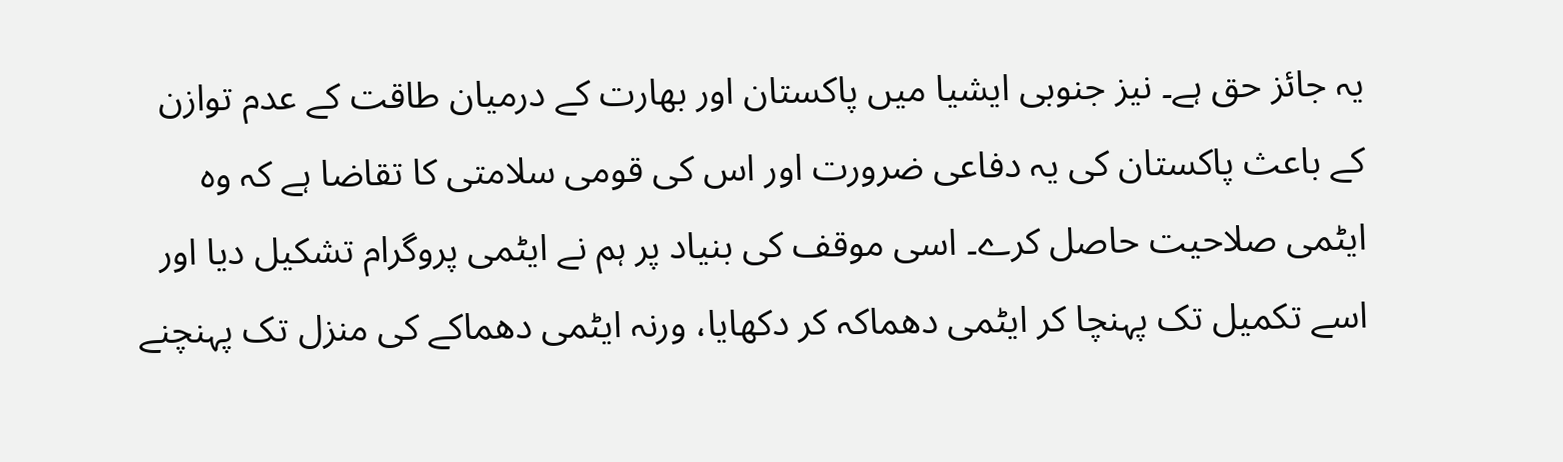یہ جائز حق ہے۔ نیز جنوبی ایشیا میں پاکستان اور بھارت کے درمیان طاقت کے عدم توازن کے باعث پاکستان کی یہ دفاعی ضرورت اور اس کی قومی سلامتی کا تقاضا ہے کہ وہ ایٹمی صلاحیت حاصل کرے۔ اسی موقف کی بنیاد پر ہم نے ایٹمی پروگرام تشکیل دیا اور اسے تکمیل تک پہنچا کر ایٹمی دھماکہ کر دکھایا، ورنہ ایٹمی دھماکے کی منزل تک پہنچنے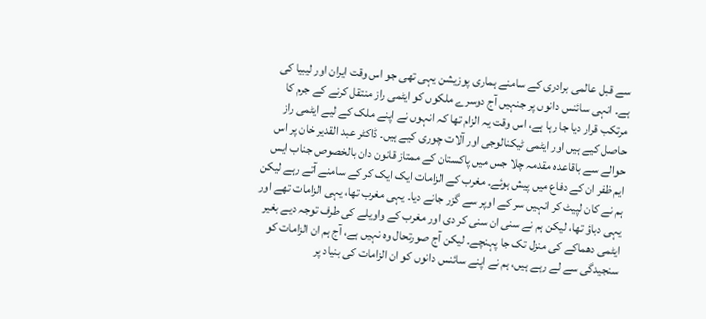سے قبل عالمی برادری کے سامنے ہماری پوزیشن یہی تھی جو اس وقت ایران اور لیبیا کی ہے۔ انہی سائنس دانوں پر جنہیں آج دوسرے ملکوں کو ایٹمی راز منتقل کرنے کے جرم کا مرتکب قرار دیا جا رہا ہے، اس وقت یہ الزام تھا کہ انہوں نے اپنے ملک کے لیے ایٹمی راز حاصل کیے ہیں اور ایٹمی ٹیکنالوجی اور آلات چوری کیے ہیں۔ ڈاکٹر عبد القدیر خان پر اس حوالے سے باقاعدہ مقدمہ چلا جس میں پاکستان کے ممتاز قانون دان بالخصوص جناب ایس ایم ظفر ان کے دفاع میں پیش ہوئے۔ مغرب کے الزامات ایک ایک کر کے سامنے آتے رہے لیکن ہم نے کان لپیٹ کر انہیں سر کے اوپر سے گزر جانے دیا۔ یہی مغرب تھا، یہی الزامات تھے اور یہی دباؤ تھا، لیکن ہم نے سنی ان سنی کر دی اور مغرب کے واویلے کی طرف توجہ دیے بغیر ایٹمی دھماکے کی منزل تک جا پہنچے۔ لیکن آج صورتحال وہ نہیں ہے، آج ہم ان الزامات کو سنجیدگی سے لے رہے ہیں، ہم نے اپنے سائنس دانوں کو ان الزامات کی بنیاد پر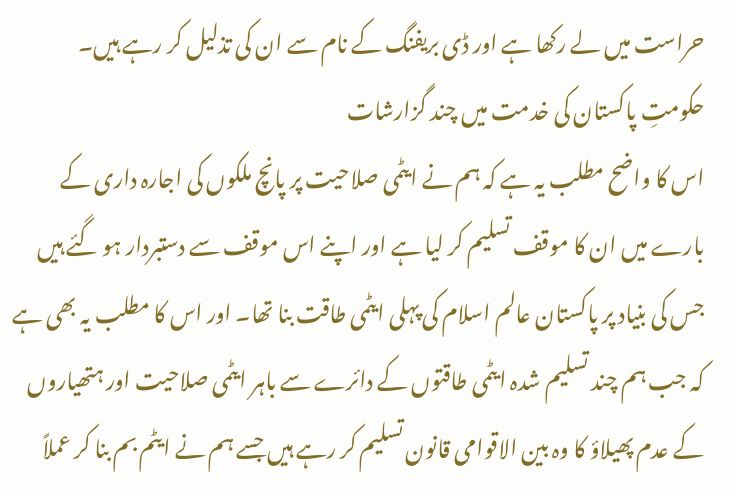حراست میں لے رکھا ہے اور ڈی بریفنگ کے نام سے ان کی تذلیل کر رہے ہیں۔
حکومتِ پاکستان کی خدمت میں چند گزارشات
اس کا واضح مطلب یہ ہے کہ ہم نے ایٹمی صلاحیت پر پانچ ملکوں کی اجارہ داری کے بارے میں ان کا موقف تسلیم کر لیا ہے اور اپنے اس موقف سے دستبردار ہو گئے ہیں جس کی بنیاد پر پاکستان عالم اسلام کی پہلی ایٹمی طاقت بنا تھا۔ اور اس کا مطلب یہ بھی ہے کہ جب ہم چند تسلیم شدہ ایٹمی طاقتوں کے دائرے سے باہر ایٹمی صلاحیت اور ہتھیاروں کے عدم پھیلاؤ کا وہ بین الاقوامی قانون تسلیم کر رہے ہیں جسے ہم نے ایٹم بم بنا کر عملاً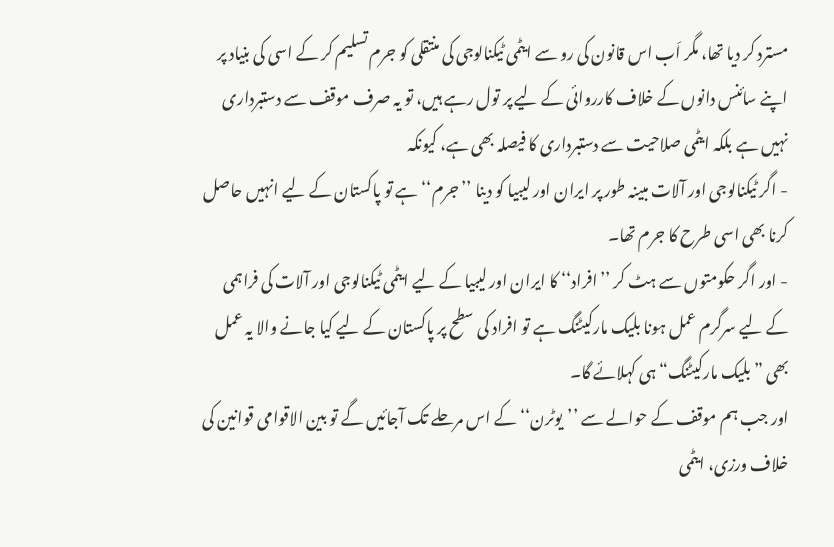مسترد کر دیا تھا، مگر اَب اس قانون کی رو سے ایٹمی ٹیکنالوجی کی منتقلی کو جرم تسلیم کر کے اسی کی بنیاد پر اپنے سائنس دانوں کے خلاف کارروائی کے لیے پر تول رہے ہیں، تو یہ صرف موقف سے دستبرداری نہیں ہے بلکہ ایٹمی صلاحیت سے دستبرداری کا فیصلہ بھی ہے، کیونکہ
- اگر ٹیکنالوجی اور آلات مبینہ طور پر ایران اور لیبیا کو دینا ’’جرم‘‘ ہے تو پاکستان کے لیے انہیں حاصل کرنا بھی اسی طرح کا جرم تھا۔
- اور اگر حکومتوں سے ہٹ کر ’’افراد‘‘ کا ایران اور لیبیا کے لیے ایٹمی ٹیکنالوجی اور آلات کی فراہمی کے لیے سرگرم عمل ہونا بلیک مارکیٹنگ ہے تو افراد کی سطح پر پاکستان کے لیے کیا جانے والا یہ عمل بھی ”بلیک مارکیٹنگ“ ہی کہلائے گا۔
اور جب ہم موقف کے حوالے سے ’’یوٹرن‘‘ کے اس مرحلے تک آجائیں گے تو بین الاقوامی قوانین کی خلاف ورزی، ایٹمی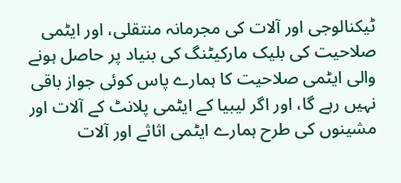ٹیکنالوجی اور آلات کی مجرمانہ منتقلی، اور ایٹمی صلاحیت کی بلیک مارکیٹنگ کی بنیاد پر حاصل ہونے والی ایٹمی صلاحیت کا ہمارے پاس کوئی جواز باقی نہیں رہے گا، اور اگر لیبیا کے ایٹمی پلانٹ کے آلات اور مشینوں کی طرح ہمارے ایٹمی اثاثے اور آلات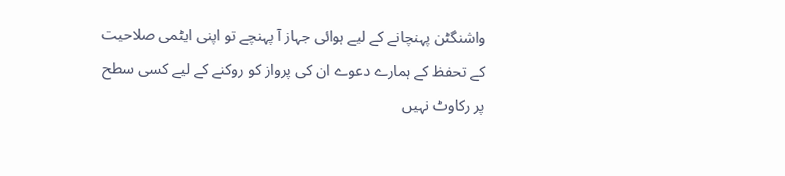واشنگٹن پہنچانے کے لیے ہوائی جہاز آ پہنچے تو اپنی ایٹمی صلاحیت کے تحفظ کے ہمارے دعوے ان کی پرواز کو روکنے کے لیے کسی سطح پر رکاوٹ نہیں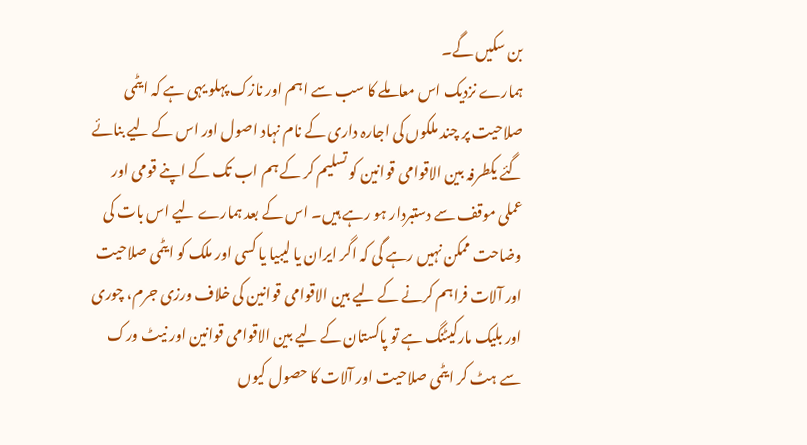بن سکیں گے۔
ہمارے نزدیک اس معاملے کا سب سے اہم اور نازک پہلو یہی ہے کہ ایٹمی صلاحیت پر چند ملکوں کی اجارہ داری کے نام نہاد اصول اور اس کے لیے بنائے گئے یکطرفہ بین الاقوامی قوانین کو تسلیم کر کے ہم اب تک کے اپنے قومی اور عملی موقف سے دستبردار ہو رہے ہیں۔ اس کے بعد ہمارے لیے اس بات کی وضاحت ممکن نہیں رہے گی کہ اگر ایران یا لیبیا یا کسی اور ملک کو ایٹمی صلاحیت اور آلات فراہم کرنے کے لیے بین الاقوامی قوانین کی خلاف ورزی جرم، چوری اور بلیک مارکیٹنگ ہے تو پاکستان کے لیے بین الاقوامی قوانین اور نیٹ ورک سے ہٹ کر ایٹمی صلاحیت اور آلات کا حصول کیوں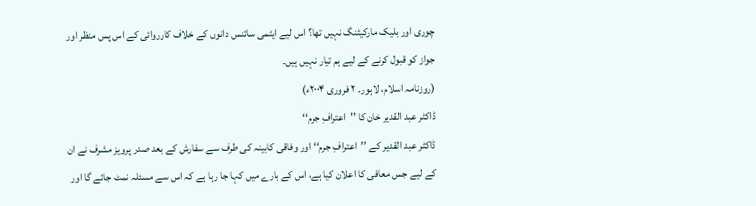چوری اور بلیک مارکیٹنگ نہیں تھا؟ اس لیے ایٹمی سائنس دانوں کے خلاف کارروائی کے اس پس منظر اور جواز کو قبول کرنے کے لیے ہم تیار نہیں ہیں۔
(روزنامہ اسلام، لاہور۔ ۲ فروری ۲۰۰۴ء)
ڈاکٹر عبد القدیر خان کا ’’اعترافِ جرم‘‘
ڈاکٹر عبد القدیر کے ’’اعترافِ جرم‘‘ اور وفاقی کابینہ کی طرف سے سفارش کے بعد صدر پرویز مشرف نے ان کے لیے جس معافی کا اعلان کیا ہے، اس کے بارے میں کہا جا رہا ہے کہ اس سے مسئلہ نمٹ جائے گا اور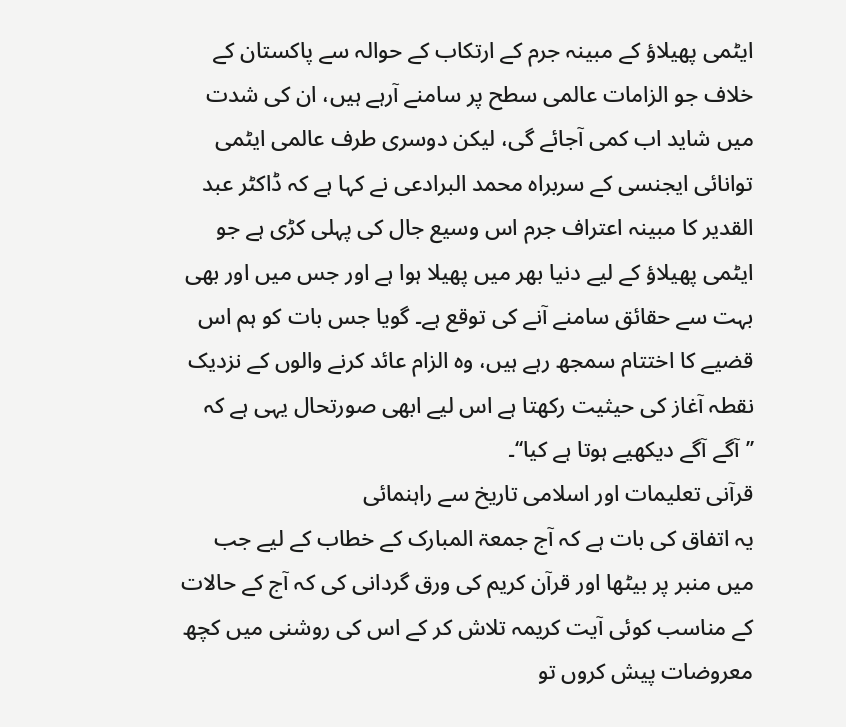ایٹمی پھیلاؤ کے مبینہ جرم کے ارتکاب کے حوالہ سے پاکستان کے خلاف جو الزامات عالمی سطح پر سامنے آرہے ہیں، ان کی شدت میں شاید اب کمی آجائے گی، لیکن دوسری طرف عالمی ایٹمی توانائی ایجنسی کے سربراہ محمد البرادعی نے کہا ہے کہ ڈاکٹر عبد القدیر کا مبینہ اعتراف جرم اس وسیع جال کی پہلی کڑی ہے جو ایٹمی پھیلاؤ کے لیے دنیا بھر میں پھیلا ہوا ہے اور جس میں اور بھی بہت سے حقائق سامنے آنے کی توقع ہے۔ گویا جس بات کو ہم اس قضیے کا اختتام سمجھ رہے ہیں، وہ الزام عائد کرنے والوں کے نزدیک نقطہ آغاز کی حیثیت رکھتا ہے اس لیے ابھی صورتحال یہی ہے کہ ’’آگے آگے دیکھیے ہوتا ہے کیا‘‘۔
قرآنی تعلیمات اور اسلامی تاریخ سے راہنمائی
یہ اتفاق کی بات ہے کہ آج جمعۃ المبارک کے خطاب کے لیے جب میں منبر پر بیٹھا اور قرآن کریم کی ورق گردانی کی کہ آج کے حالات کے مناسب کوئی آیت کریمہ تلاش کر کے اس کی روشنی میں کچھ معروضات پیش کروں تو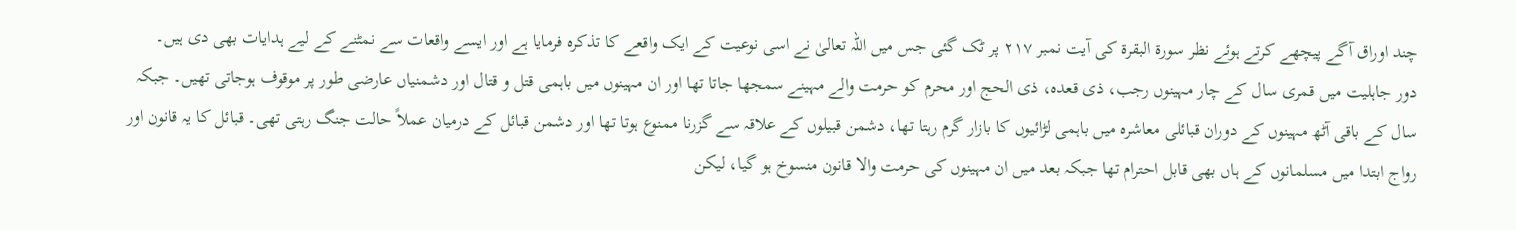چند اوراق آگے پیچھے کرتے ہوئے نظر سورۃ البقرۃ کی آیت نمبر ۲۱۷ پر ٹک گئی جس میں اللہ تعالیٰ نے اسی نوعیت کے ایک واقعے کا تذکرہ فرمایا ہے اور ایسے واقعات سے نمٹنے کے لیے ہدایات بھی دی ہیں۔
دور جاہلیت میں قمری سال کے چار مہینوں رجب، ذی قعدہ، ذی الحج اور محرم کو حرمت والے مہینے سمجھا جاتا تھا اور ان مہینوں میں باہمی قتل و قتال اور دشمنیاں عارضی طور پر موقوف ہوجاتی تھیں۔ جبکہ سال کے باقی آٹھ مہینوں کے دوران قبائلی معاشرہ میں باہمی لڑائیوں کا بازار گرم رہتا تھا، دشمن قبیلوں کے علاقہ سے گزرنا ممنوع ہوتا تھا اور دشمن قبائل کے درمیان عملاً حالت جنگ رہتی تھی۔ قبائل کا یہ قانون اور رواج ابتدا میں مسلمانوں کے ہاں بھی قابل احترام تھا جبکہ بعد میں ان مہینوں کی حرمت والا قانون منسوخ ہو گیا، لیکن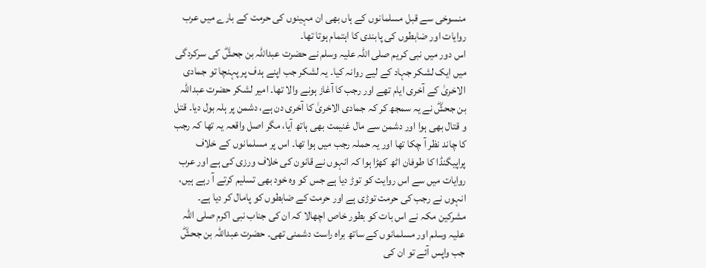منسوخی سے قبل مسلمانوں کے ہاں بھی ان مہینوں کی حرمت کے بارے میں عرب روایات اور ضابطوں کی پابندی کا اہتمام ہوتا تھا۔
اس دور میں نبی کریم صلی اللہ علیہ وسلم نے حضرت عبداللہ بن جحشؓ کی سرکردگی میں ایک لشکر جہاد کے لیے روانہ کیا۔ یہ لشکر جب اپنے ہدف پر پہنچا تو جمادی الاخریٰ کے آخری ایام تھے اور رجب کا آغاز ہونے والا تھا۔ امیر لشکر حضرت عبداللہ بن جحشؓ نے یہ سمجھ کر کہ جمادی الاخریٰ کا آخری دن ہے، دشمن پر ہلہ بول دیا۔ قتل و قتال بھی ہوا اور دشمن سے مال غنیمت بھی ہاتھ آیا، مگر اصل واقعہ یہ تھا کہ رجب کا چاند نظر آ چکا تھا اور یہ حملہ رجب میں ہوا تھا۔ اس پر مسلمانوں کے خلاف پراپیگنڈا کا طوفان اٹھ کھڑا ہوا کہ انہوں نے قانون کی خلاف ورزی کی ہے اور عرب روایات میں سے اس روایت کو توڑ دیا ہے جس کو وہ خود بھی تسلیم کرتے آ رہے ہیں، انہوں نے رجب کی حرمت توڑی ہے اور حرمت کے ضابطوں کو پامال کر دیا ہے۔ مشرکین مکہ نے اس بات کو بطور خاص اچھالا کہ ان کی جناب نبی اکرم صلی اللہ علیہ وسلم اور مسلمانوں کے ساتھ براہ راست دشمنی تھی۔ حضرت عبداللہ بن جحشؓ جب واپس آئے تو ان کی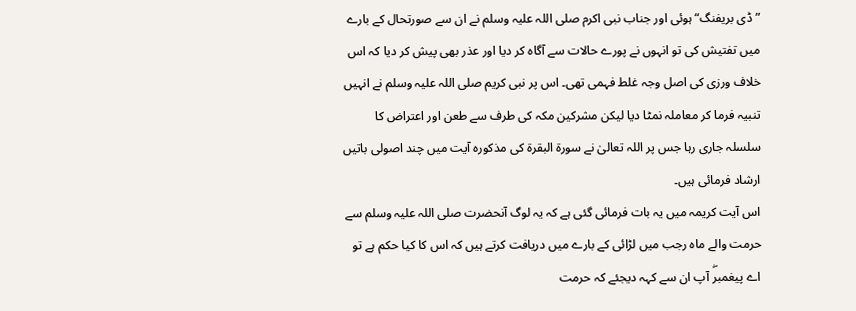”ڈی بریفنگ“ ہوئی اور جناب نبی اکرم صلی اللہ علیہ وسلم نے ان سے صورتحال کے بارے میں تفتیش کی تو انہوں نے پورے حالات سے آگاہ کر دیا اور عذر بھی پیش کر دیا کہ اس خلاف ورزی کی اصل وجہ غلط فہمی تھی۔ اس پر نبی کریم صلی اللہ علیہ وسلم نے انہیں تنبیہ فرما کر معاملہ نمٹا دیا لیکن مشرکین مکہ کی طرف سے طعن اور اعتراض کا سلسلہ جاری رہا جس پر اللہ تعالیٰ نے سورۃ البقرۃ کی مذکورہ آیت میں چند اصولی باتیں ارشاد فرمائی ہیں۔
اس آیت کریمہ میں یہ بات فرمائی گئی ہے کہ یہ لوگ آنحضرت صلی اللہ علیہ وسلم سے حرمت والے ماہ رجب میں لڑائی کے بارے میں دریافت کرتے ہیں کہ اس کا کیا حکم ہے تو اے پیغمبرۖ آپ ان سے کہہ دیجئے کہ حرمت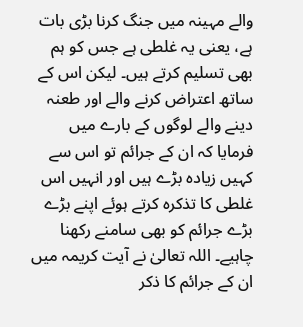والے مہینہ میں جنگ کرنا بڑی بات ہے، یعنی یہ غلطی ہے جس کو ہم بھی تسلیم کرتے ہیں۔ لیکن اس کے ساتھ اعتراض کرنے والے اور طعنہ دینے والے لوگوں کے بارے میں فرمایا کہ ان کے جرائم تو اس سے کہیں زیادہ بڑے ہیں اور انہیں اس غلطی کا تذکرہ کرتے ہوئے اپنے بڑے بڑے جرائم کو بھی سامنے رکھنا چاہیے۔ اللہ تعالیٰ نے آیت کریمہ میں ان کے جرائم کا ذکر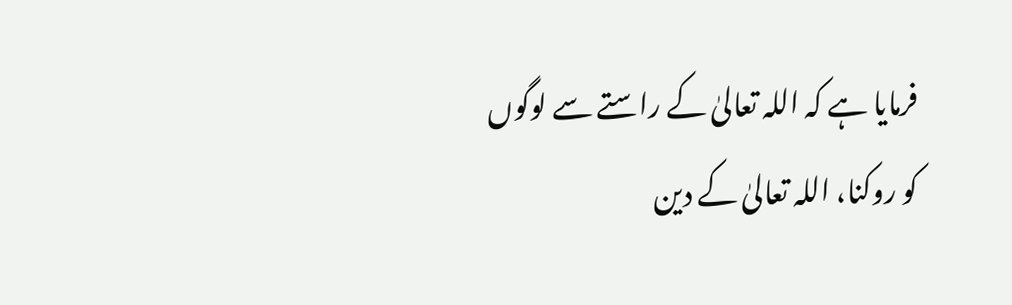فرمایا ہے کہ اللہ تعالیٰ کے راستے سے لوگوں کو روکنا، اللہ تعالیٰ کے دین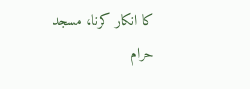کا انکار کرنا، مسجد حرام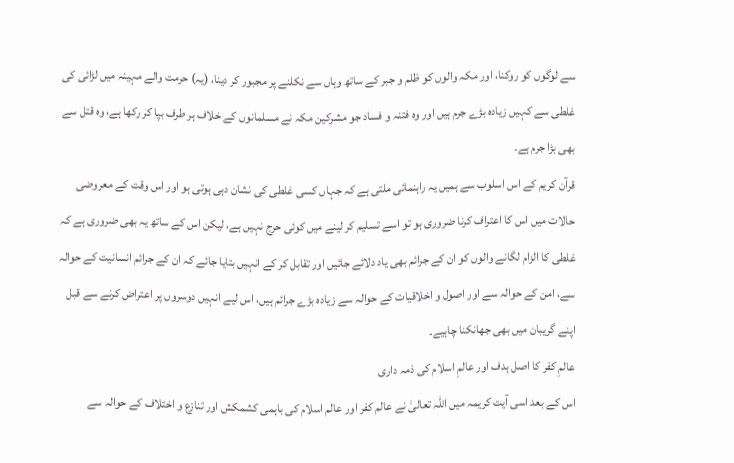سے لوگوں کو روکنا، اور مکہ والوں کو ظلم و جبر کے ساتھ وہاں سے نکلنے پر مجبور کر دینا، (یہ) حرمت والے مہینہ میں لڑائی کی غلطی سے کہیں زیادہ بڑے جرم ہیں اور وہ فتنہ و فساد جو مشرکین مکہ نے مسلمانوں کے خلاف ہر طرف بپا کر رکھا ہے، وہ قتل سے بھی بڑا جرم ہے۔
قرآن کریم کے اس اسلوب سے ہمیں یہ راہنمائی ملتی ہے کہ جہاں کسی غلطی کی نشان دہی ہوتی ہو اور اس وقت کے معروضی حالات میں اس کا اعتراف کرنا ضروری ہو تو اسے تسلیم کر لینے میں کوئی حرج نہیں ہے، لیکن اس کے ساتھ یہ بھی ضروری ہے کہ غلطی کا الزام لگانے والوں کو ان کے جرائم بھی یاد دلائے جائیں اور تقابل کر کے انہیں بتایا جائے کہ ان کے جرائم انسانیت کے حوالہ سے، امن کے حوالہ سے اور اصول و اخلاقیات کے حوالہ سے زیادہ بڑے جرائم ہیں، اس لیے انہیں دوسروں پر اعتراض کرنے سے قبل اپنے گریبان میں بھی جھانکنا چاہیے۔
عالمِ کفر کا اصل ہدف اور عالمِ اسلام کی ذمہ داری
اس کے بعد اسی آیت کریمہ میں اللہ تعالیٰ نے عالم کفر اور عالم اسلام کی باہمی کشمکش اور تنازع و اختلاف کے حوالہ سے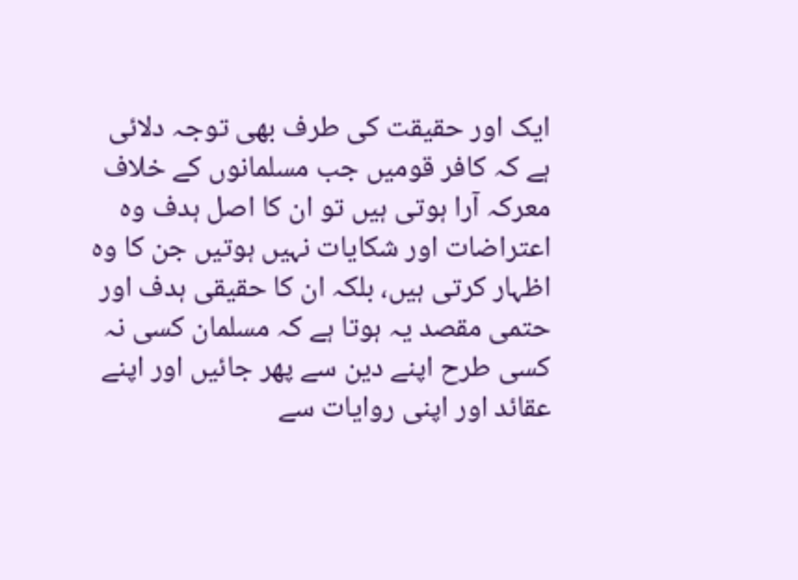ایک اور حقیقت کی طرف بھی توجہ دلائی ہے کہ کافر قومیں جب مسلمانوں کے خلاف معرکہ آرا ہوتی ہیں تو ان کا اصل ہدف وہ اعتراضات اور شکایات نہیں ہوتیں جن کا وہ اظہار کرتی ہیں، بلکہ ان کا حقیقی ہدف اور حتمی مقصد یہ ہوتا ہے کہ مسلمان کسی نہ کسی طرح اپنے دین سے پھر جائیں اور اپنے عقائد اور اپنی روایات سے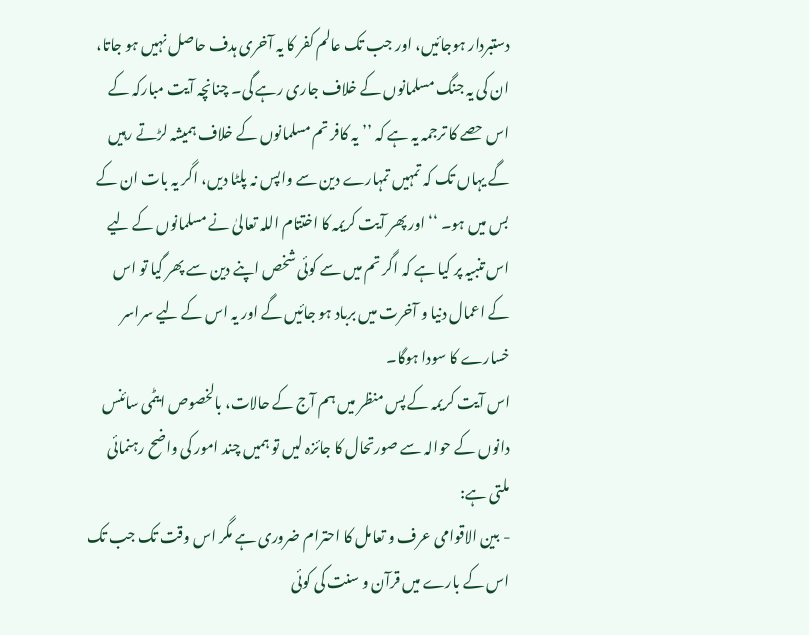دستبردار ہوجائیں، اور جب تک عالم کفر کا یہ آخری ہدف حاصل نہیں ہو جاتا، ان کی یہ جنگ مسلمانوں کے خلاف جاری رہے گی۔ چنانچہ آیت مبارکہ کے اس حصے کا ترجمہ یہ ہے کہ ’’یہ کافر تم مسلمانوں کے خلاف ہمیشہ لڑتے رہیں گے یہاں تک کہ تمہیں تمہارے دین سے واپس نہ پلٹا دیں، اگر یہ بات ان کے بس میں ہو۔ ‘‘ اور پھر آیت کریمہ کا اختتام اللہ تعالیٰ نے مسلمانوں کے لیے اس تنبیہ پر کیا ہے کہ اگر تم میں سے کوئی شخص اپنے دین سے پھر گیا تو اس کے اعمال دنیا و آخرت میں برباد ہو جائیں گے اور یہ اس کے لیے سراسر خسارے کا سودا ہوگا۔
اس آیت کریمہ کے پس منظر میں ہم آج کے حالات، بالخصوص ایٹمی سائنس دانوں کے حوالہ سے صورتحال کا جائزہ لیں تو ہمیں چند امور کی واضح رہنمائی ملتی ہے:
- بین الاقوامی عرف و تعامل کا احترام ضروری ہے مگر اس وقت تک جب تک اس کے بارے میں قرآن و سنت کی کوئی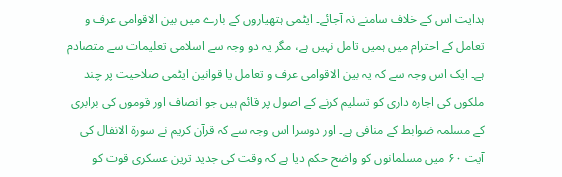ہدایت اس کے خلاف سامنے نہ آجائے۔ ایٹمی ہتھیاروں کے بارے میں بین الاقوامی عرف و تعامل کے احترام میں ہمیں تامل نہیں ہے، مگر یہ دو وجہ سے اسلامی تعلیمات سے متصادم ہے۔ ایک اس وجہ سے کہ یہ بین الاقوامی عرف و تعامل یا قوانین ایٹمی صلاحیت پر چند ملکوں کی اجارہ داری کو تسلیم کرنے کے اصول پر قائم ہیں جو انصاف اور قوموں کی برابری کے مسلمہ ضوابط کے منافی ہے۔ اور دوسرا اس وجہ سے کہ قرآن کریم نے سورۃ الانفال کی آیت ۶۰ میں مسلمانوں کو واضح حکم دیا ہے کہ وقت کی جدید ترین عسکری قوت کو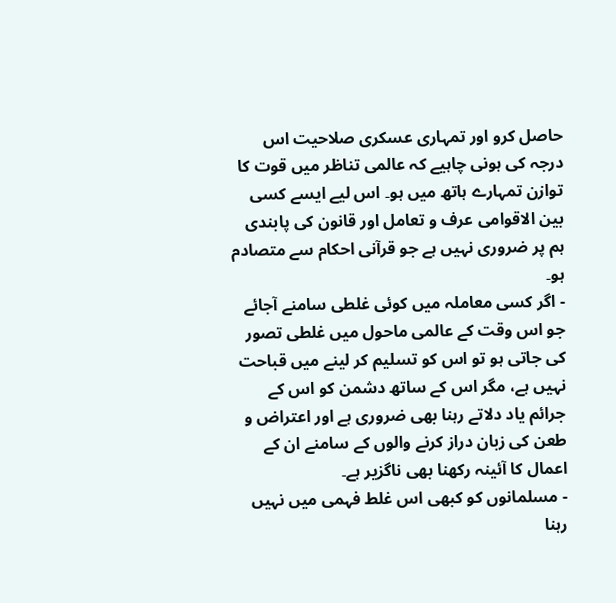حاصل کرو اور تمہاری عسکری صلاحیت اس درجہ کی ہونی چاہیے کہ عالمی تناظر میں قوت کا توازن تمہارے ہاتھ میں ہو۔ اس لیے ایسے کسی بین الاقوامی عرف و تعامل اور قانون کی پابندی ہم پر ضروری نہیں ہے جو قرآنی احکام سے متصادم ہو۔
- اگر کسی معاملہ میں کوئی غلطی سامنے آجائے جو اس وقت کے عالمی ماحول میں غلطی تصور کی جاتی ہو تو اس کو تسلیم کر لینے میں قباحت نہیں ہے، مگر اس کے ساتھ دشمن کو اس کے جرائم یاد دلاتے رہنا بھی ضروری ہے اور اعتراض و طعن کی زبان دراز کرنے والوں کے سامنے ان کے اعمال کا آئینہ رکھنا بھی ناگزیر ہے۔
- مسلمانوں کو کبھی اس غلط فہمی میں نہیں رہنا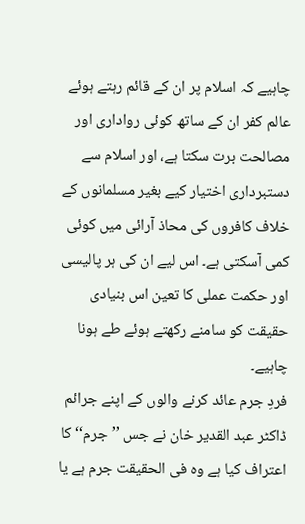چاہیے کہ اسلام پر ان کے قائم رہتے ہوئے عالم کفر ان کے ساتھ کوئی رواداری اور مصالحت برت سکتا ہے، اور اسلام سے دستبرداری اختیار کیے بغیر مسلمانوں کے خلاف کافروں کی محاذ آرائی میں کوئی کمی آسکتی ہے۔ اس لیے ان کی ہر پالیسی اور حکمت عملی کا تعین اس بنیادی حقیقت کو سامنے رکھتے ہوئے طے ہونا چاہیے۔
فردِ جرم عائد کرنے والوں کے اپنے جرائم
ڈاکٹر عبد القدیر خان نے جس ’’جرم‘‘ کا اعتراف کیا ہے وہ فی الحقیقت جرم ہے یا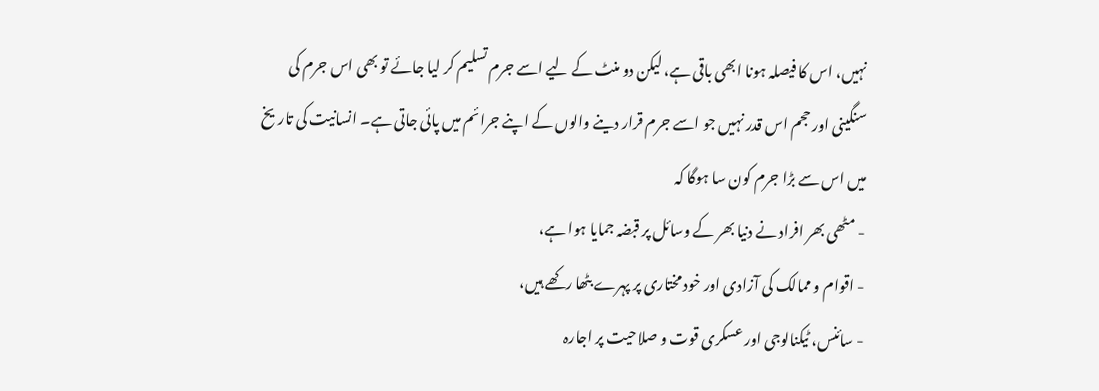نہیں، اس کا فیصلہ ہونا ابھی باقی ہے، لیکن دو منٹ کے لیے اسے جرم تسلیم کر لیا جائے تو بھی اس جرم کی سنگینی اور حجم اس قدر نہیں جو اسے جرم قرار دینے والوں کے اپنے جرائم میں پائی جاتی ہے۔ انسانیت کی تاریخ میں اس سے بڑا جرم کون سا ہوگا کہ
- مٹھی بھر افراد نے دنیا بھر کے وسائل پر قبضہ جمایا ہوا ہے،
- اقوام و ممالک کی آزادی اور خود مختاری پر پہرے بٹھا رکھے ہیں،
- سائنس، ٹیکنالوجی اور عسکری قوت و صلاحیت پر اجارہ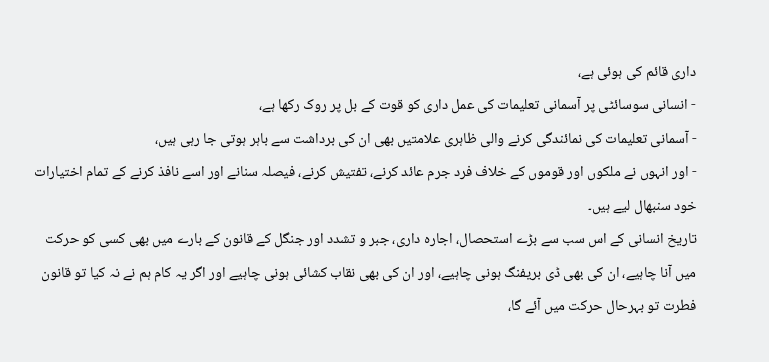داری قائم کی ہوئی ہے،
- انسانی سوسائٹی پر آسمانی تعلیمات کی عمل داری کو قوت کے بل پر روک رکھا ہے،
- آسمانی تعلیمات کی نمائندگی کرنے والی ظاہری علامتیں بھی ان کی برداشت سے باہر ہوتی جا رہی ہیں،
- اور انہوں نے ملکوں اور قوموں کے خلاف فرد جرم عائد کرنے، تفتیش کرنے، فیصلہ سنانے اور اسے نافذ کرنے کے تمام اختیارات خود سنبھال لیے ہیں۔
تاریخ انسانی کے اس سب سے بڑے استحصال، اجارہ داری، جبر و تشدد اور جنگل کے قانون کے بارے میں بھی کسی کو حرکت میں آنا چاہیے، ان کی بھی ڈی بریفنگ ہونی چاہیے، اور ان کی بھی نقاب کشائی ہونی چاہیے اور اگر یہ کام ہم نے نہ کیا تو قانون فطرت تو بہرحال حرکت میں آئے گا،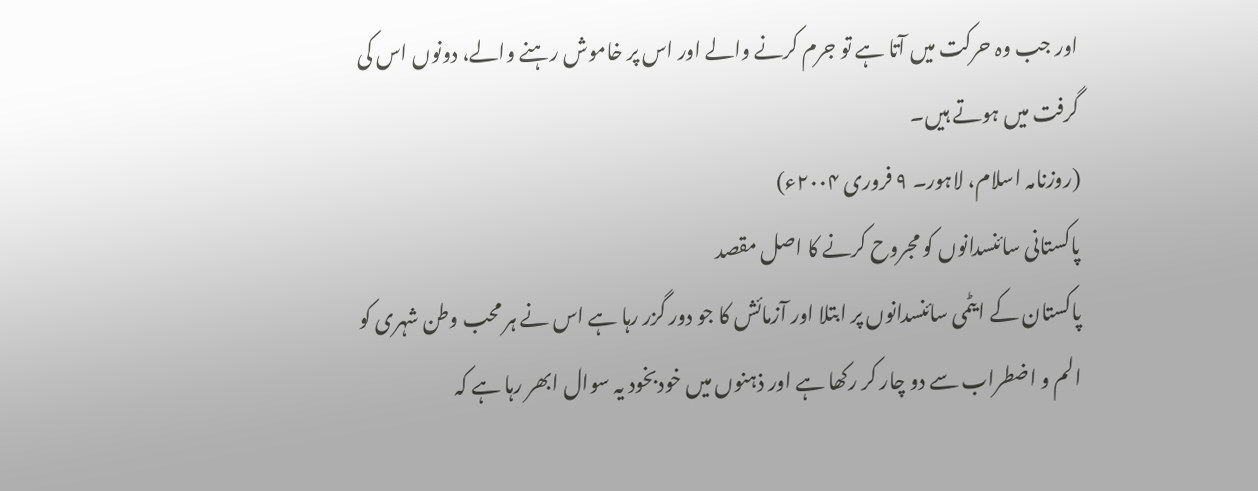اور جب وہ حرکت میں آتا ہے تو جرم کرنے والے اور اس پر خاموش رہنے والے، دونوں اس کی گرفت میں ہوتے ہیں۔
(روزنامہ اسلام، لاہور۔ ۹ فروری ۲۰۰۴ء)
پاکستانی سائنسدانوں کو مجروح کرنے کا اصل مقصد
پاکستان کے ایٹمی سائنسدانوں پر ابتلا اور آزمائش کا جو دور گزر رہا ہے اس نے ہر محب وطن شہری کو الم و اضطراب سے دو چار کر رکھا ہے اور ذہنوں میں خودبخود یہ سوال ابھر رہا ہے کہ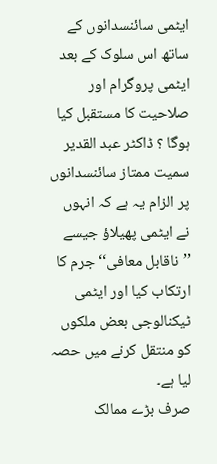ایٹمی سائنسدانوں کے ساتھ اس سلوک کے بعد ایٹمی پروگرام اور صلاحیت کا مستقبل کیا ہوگا ؟ ڈاکٹر عبد القدیر سمیت ممتاز سائنسدانوں پر الزام یہ ہے کہ انہوں نے ایٹمی پھیلاؤ جیسے ’’ناقابل معافی‘‘ جرم کا ارتکاب کیا اور ایٹمی ٹیکنالوجی بعض ملکوں کو منتقل کرنے میں حصہ لیا ہے۔
صرف بڑے ممالک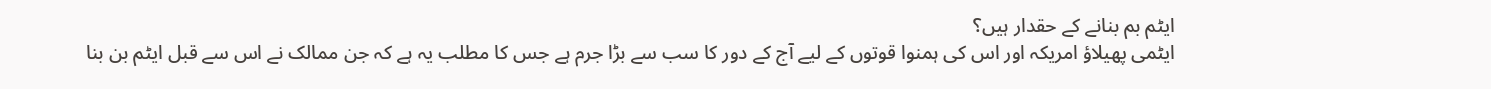ایٹم بم بنانے کے حقدار ہیں؟
ایٹمی پھیلاؤ امریکہ اور اس کی ہمنوا قوتوں کے لیے آج کے دور کا سب سے بڑا جرم ہے جس کا مطلب یہ ہے کہ جن ممالک نے اس سے قبل ایٹم بن بنا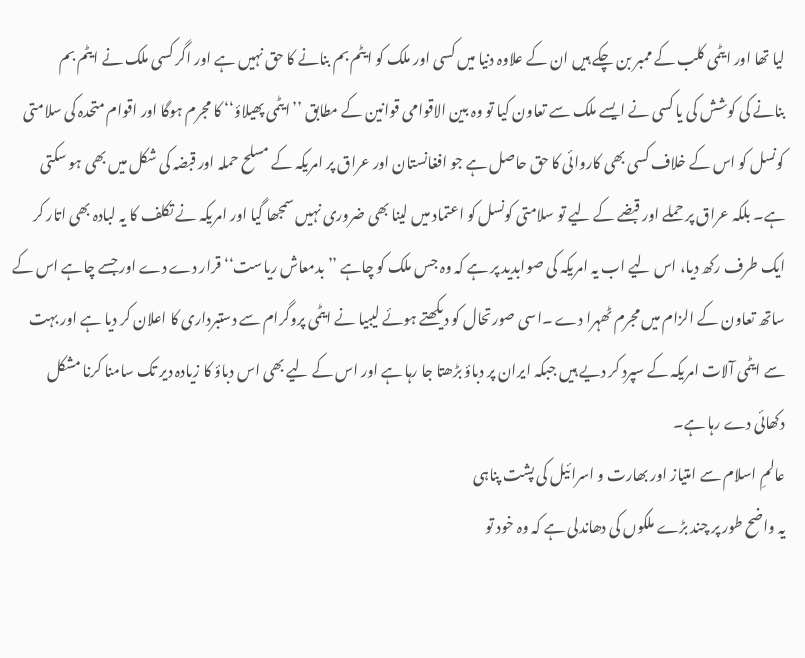لیا تھا اور ایٹمی کلب کے ممبر بن چکے ہیں ان کے علاوہ دنیا میں کسی اور ملک کو ایٹم بم بنانے کا حق نہیں ہے اور اگر کسی ملک نے ایٹم بم بنانے کی کوشش کی یا کسی نے ایسے ملک سے تعاون کیا تو وہ بین الاقوامی قوانین کے مطابق ’’ایٹمی پھیلاؤ‘‘ کا مجرم ہوگا اور اقوام متحدہ کی سلامتی کونسل کو اس کے خلاف کسی بھی کاروائی کا حق حاصل ہے جو افغانستان اور عراق پر امریکہ کے مسلح حملہ اور قبضہ کی شکل میں بھی ہو سکتی ہے۔ بلکہ عراق پر حملے اور قبضے کے لیے تو سلامتی کونسل کو اعتماد میں لینا بھی ضروری نہیں سمجھا گیا اور امریکہ نے تکلف کا یہ لبادہ بھی اتار کر ایک طرف رکھ دیا، اس لیے اب یہ امریکہ کی صوابدید پر ہے کہ وہ جس ملک کو چاہے ’’بدمعاش ریاست‘‘ قرار دے دے اور جسے چاہے اس کے ساتھ تعاون کے الزام میں مجرم ٹھہرا دے ۔اسی صورتحال کو دیکھتے ہوئے لیبیا نے ایٹمی پروگرام سے دستبرداری کا اعلان کر دیا ہے اور بہت سے ایٹمی آلات امریکہ کے سپرد کر دیے ہیں جبکہ ایران پر دباؤ بڑھتا جا رہا ہے اور اس کے لیے بھی اس دباؤ کا زیادہ دیر تک سامنا کرنا مشکل دکھائی دے رہا ہے۔
عالمِ اسلام سے امتیاز اور بھارت و اسرائیل کی پشت پناہی
یہ واضح طور پر چند بڑے ملکوں کی دھاندلی ہے کہ وہ خود تو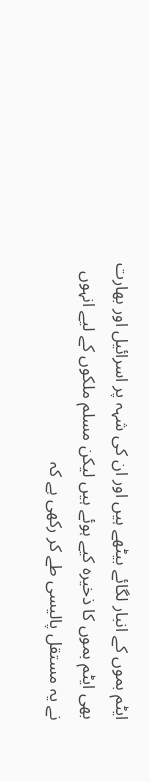ایٹم بموں کے انبار لگائے بیٹھے ہیں اور ان کی شہہ پر اسرائیل اور بھارت بھی ایٹم بموں کا ذخیرہ کیے ہوئے ہیں لیکن مسلم ملکوں کے لیے انہوں نے یہ مستقل پالیسی طے کر رکھی ہے کہ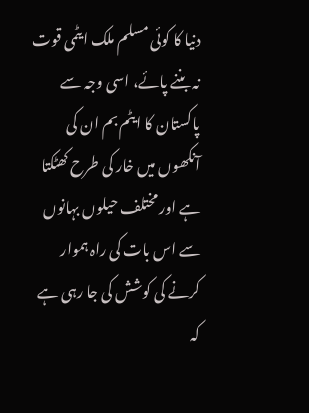دنیا کا کوئی مسلم ملک ایٹمی قوت نہ بننے پائے، اسی وجہ سے پاکستان کا ایٹم بم ان کی آنکھوں میں خار کی طرح کھٹکتا ہے اور مختلف حیلوں بہانوں سے اس بات کی راہ ہموار کرنے کی کوشش کی جا رہی ہے کہ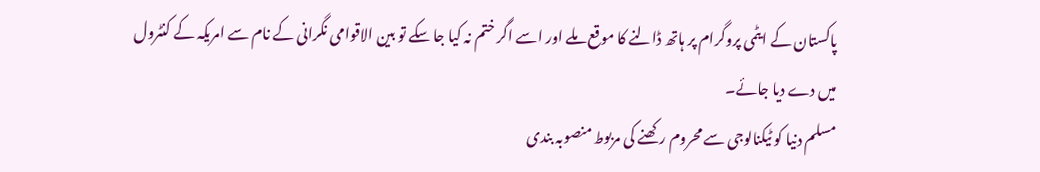پاکستان کے ایٹمی پروگرام پر ہاتھ ڈالنے کا موقع ملے اور اسے اگر ختم نہ کیا جا سکے تو بین الاقوامی نگرانی کے نام سے امریکہ کے کنٹرول میں دے دیا جائے۔
مسلم دنیا کو ٹیکنالوجی سے محروم رکھنے کی مربوط منصوبہ بندی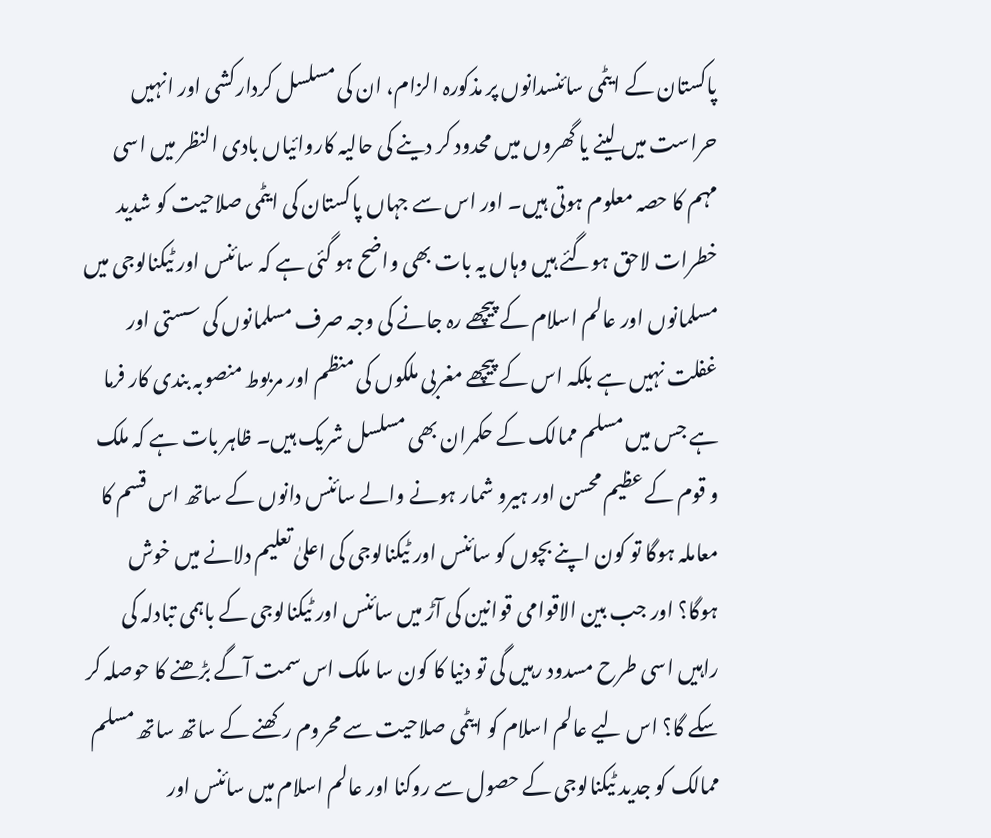پاکستان کے ایٹمی سائنسدانوں پر مذکورہ الزام، ان کی مسلسل کردارکشی اور انہیں حراست میں لینے یا گھروں میں محدود کر دینے کی حالیہ کاروائیاں بادی النظر میں اسی مہم کا حصہ معلوم ہوتی ہیں۔ اور اس سے جہاں پاکستان کی ایٹمی صلاحیت کو شدید خطرات لاحق ہوگئے ہیں وہاں یہ بات بھی واضح ہو گئی ہے کہ سائنس اور ٹیکنالوجی میں مسلمانوں اور عالم اسلام کے پیچھے رہ جانے کی وجہ صرف مسلمانوں کی سستی اور غفلت نہیں ہے بلکہ اس کے پیچھے مغربی ملکوں کی منظم اور مربوط منصوبہ بندی کار فرما ہے جس میں مسلم ممالک کے حکمران بھی مسلسل شریک ہیں۔ ظاہر بات ہے کہ ملک و قوم کے عظیم محسن اور ہیرو شمار ہونے والے سائنس دانوں کے ساتھ اس قسم کا معاملہ ہوگا تو کون اپنے بچوں کو سائنس اور ٹیکنالوجی کی اعلیٰ تعلیم دلانے میں خوش ہوگا؟ اور جب بین الاقوامی قوانین کی آڑ میں سائنس اور ٹیکنالوجی کے باہمی تبادلہ کی راہیں اسی طرح مسدود رہیں گی تو دنیا کا کون سا ملک اس سمت آگے بڑھنے کا حوصلہ کر سکے گا؟ اس لیے عالم اسلام کو ایٹمی صلاحیت سے محروم رکھنے کے ساتھ ساتھ مسلم ممالک کو جدید ٹیکنالوجی کے حصول سے روکنا اور عالم اسلام میں سائنس اور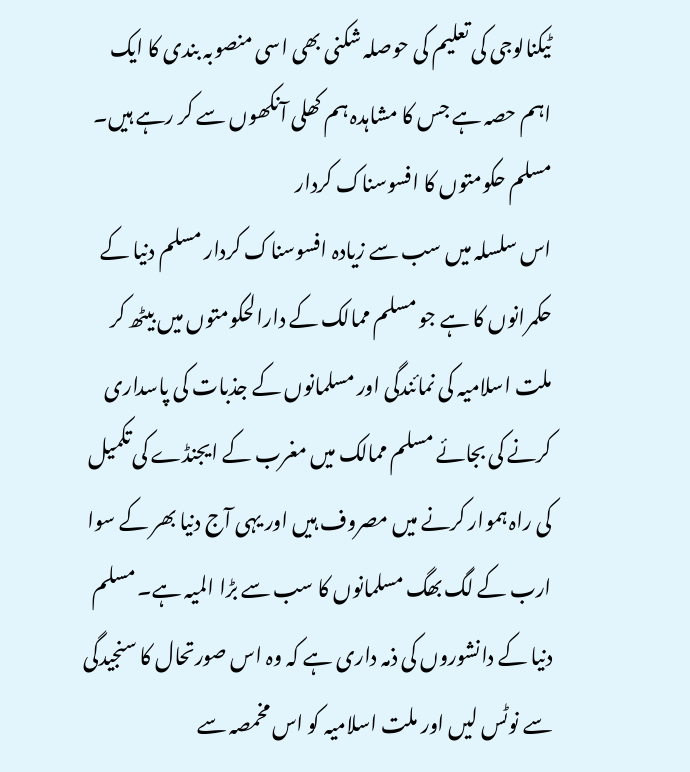ٹیکنالوجی کی تعلیم کی حوصلہ شکنی بھی اسی منصوبہ بندی کا ایک اہم حصہ ہے جس کا مشاہدہ ہم کھلی آنکھوں سے کر رہے ہیں۔
مسلم حکومتوں کا افسوسناک کردار
اس سلسلہ میں سب سے زیادہ افسوسناک کردار مسلم دنیا کے حکمرانوں کا ہے جو مسلم ممالک کے دارالحکومتوں میں بیٹھ کر ملت اسلامیہ کی نمائندگی اور مسلمانوں کے جذبات کی پاسداری کرنے کی بجائے مسلم ممالک میں مغرب کے ایجنڈے کی تکمیل کی راہ ہموار کرنے میں مصروف ہیں اور یہی آج دنیا بھر کے سوا ارب کے لگ بھگ مسلمانوں کا سب سے بڑا المیہ ہے۔ مسلم دنیا کے دانشوروں کی ذمہ داری ہے کہ وہ اس صورتحال کا سنجیدگی سے نوٹس لیں اور ملت اسلامیہ کو اس مخمصہ سے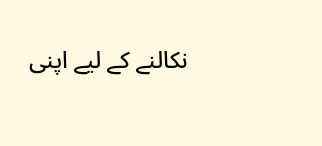نکالنے کے لیے اپنی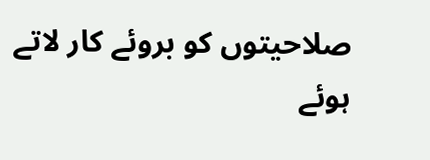صلاحیتوں کو بروئے کار لاتے ہوئے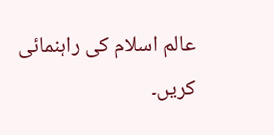عالم اسلام کی راہنمائی کریں۔